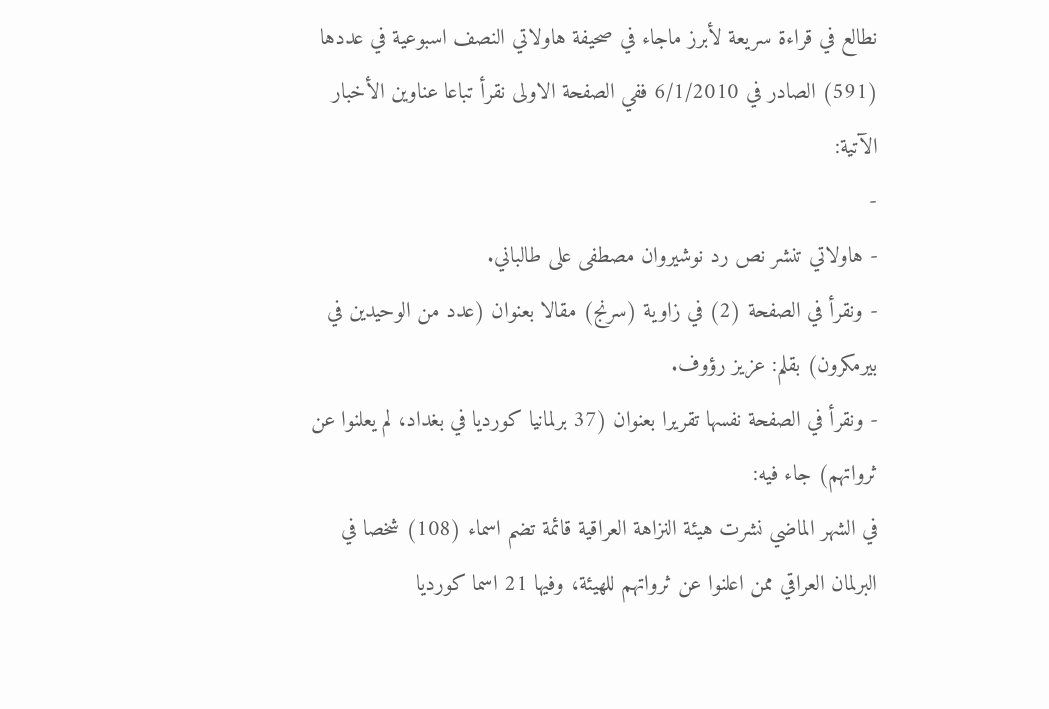نطالع في قراءة سريعة لأبرز ماجاء في صحيفة هاولاتي النصف اسبوعية في عددها (591) الصادر في 6/1/2010 ففي الصفحة الاولى نقرأ تباعا عناوين الأخبار الآتية:
-
- هاولاتي تنشر نص رد نوشيروان مصطفى على طالباني.
- ونقرأ في الصفحة (2) في زاوية (سرنج) مقالا بعنوان (عدد من الوحيدين في بيرمكرون) بقلم: عزيز رؤوف.
- ونقرأ في الصفحة نفسها تقريرا بعنوان (37 برلمانيا كورديا في بغداد، لم يعلنوا عن ثرواتهم) جاء فيه:
في الشهر الماضي نشرت هيئة النزاهة العراقية قائمة تضم اسماء (108) شخصا في البرلمان العراقي ممن اعلنوا عن ثرواتهم للهيئة، وفيها 21 اسما كورديا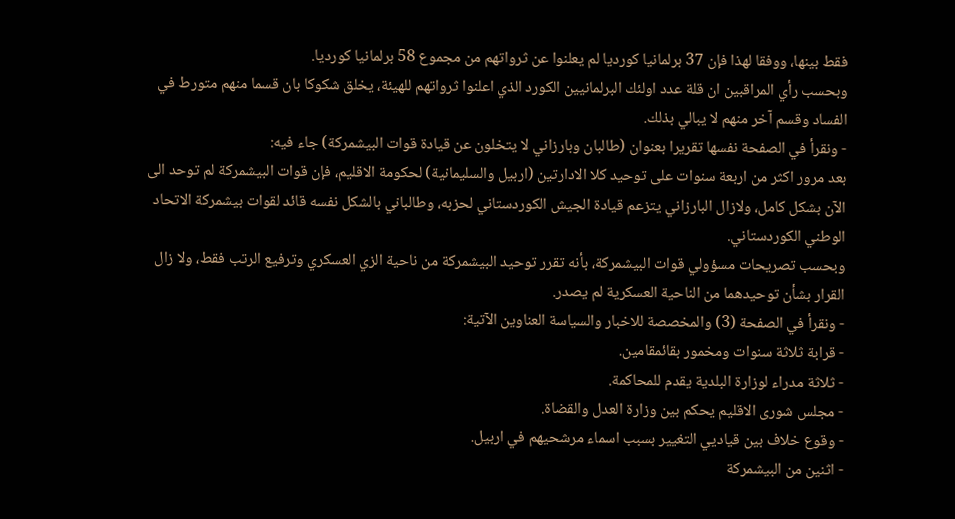فقط بينها، ووفقا لهذا فإن 37 برلمانيا كورديا لم يعلنوا عن ثرواتهم من مجموع 58 برلمانيا كورديا.
وبحسب رأي المراقبين ان قلة عدد اولئك البرلمانيين الكورد الذي اعلنوا ثرواتهم للهيئة، يخلق شكوكا بان قسما منهم متورط في الفساد وقسم آخر منهم لا يبالي بذلك.
- ونقرأ في الصفحة نفسها تقريرا بعنوان (طالبان وبارزاني لا يتخلون عن قيادة قوات البيشمركة) جاء فيه:
بعد مرور اكثر من اربعة سنوات على توحيد كلا الادارتين (اربيل والسليمانية) لحكومة الاقليم، فإن قوات البيشمركة لم توحد الى الآن بشكل كامل، ولازال البارزاني يتزعم قيادة الجيش الكوردستاني لحزبه، وطالباني بالشكل نفسه قائد لقوات بيشمركة الاتحاد الوطني الكوردستاني.
وبحسب تصريحات مسؤولي قوات البيشمركة، بأنه تقرر توحيد البيشمركة من ناحية الزي العسكري وترفيع الرتب فقط، ولا زال القرار بشأن توحيدهما من الناحية العسكرية لم يصدر.
- ونقرأ في الصفحة (3) والمخصصة للاخبار والسياسة العناوين الآتية:
- قرابة ثلاثة سنوات ومخمور بقائمقامين.
- ثلاثة مدراء لوزارة البلدية يقدم للمحاكمة.
- مجلس شورى الاقليم يحكم بين وزارة العدل والقضاة.
- وقوع خلاف بين قياديي التغيير بسبب اسماء مرشحيهم في اربيل.
- اثنين من البيشمركة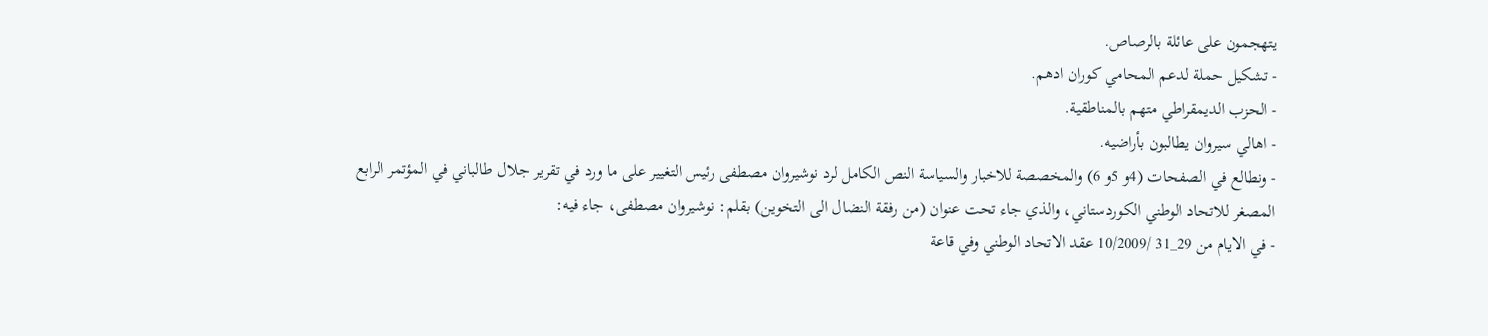يتهجمون على عائلة بالرصاص.
- تشكيل حملة لدعم المحامي كوران ادهم.
- الحزب الديمقراطي متهم بالمناطقية.
- اهالي سيروان يطالبون بأراضيه.
- ونطالع في الصفحات (4و 5و 6) والمخصصة للاخبار والسياسة النص الكامل لرد نوشيروان مصطفى رئيس التغيير على ما ورد في تقرير جلال طالباني في المؤتمر الرابع المصغر للاتحاد الوطني الكوردستاني، والذي جاء تحت عنوان (من رفقة النضال الى التخوين) بقلم: نوشيروان مصطفى، جاء فيه:
- في الايام من 29_31 /10/2009 عقد الاتحاد الوطني وفي قاعة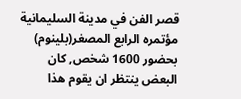قصر الفن في مدينة السليمانية مؤتمره الرابع المصغر(بلينوم) بحضور 1600 شخص, كان البعض ينتظر ان يقوم هذا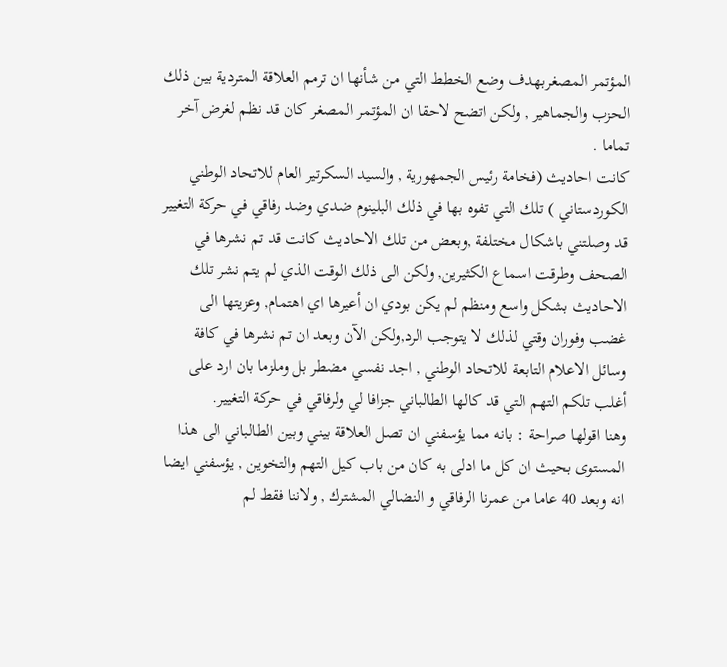المؤتمر المصغربهدف وضع الخطط التي من شأنها ان ترمم العلاقة المتردية بين ذلك الحزب والجماهير , ولكن اتضح لاحقا ان المؤتمر المصغر كان قد نظم لغرض آخر تماما .
كانت احاديث (فخامة رئيس الجمهورية , والسيد السكرتير العام للاتحاد الوطني الكوردستاني ) تلك التي تفوه بها في ذلك البلينوم ضدي وضد رفاقي في حركة التغيير قد وصلتني باشكال مختلفة ,وبعض من تلك الاحاديث كانت قد تم نشرها في الصحف وطرقت اسماع الكثيرين, ولكن الى ذلك الوقت الذي لم يتم نشر تلك الاحاديث بشكل واسع ومنظم لم يكن بودي ان أعيرها اي اهتمام, وعزيتها الى غضب وفوران وقتي لذلك لا يتوجب الرد,ولكن الآن وبعد ان تم نشرها في كافة وسائل الاعلام التابعة للاتحاد الوطني , اجد نفسي مضطر بل وملزما بان ارد على أغلب تلكم التهم التي قد كالها الطالباني جزافا لي ولرفاقي في حركة التغيير.
وهنا اقولها صراحة : بانه مما يؤسفني ان تصل العلاقة بيني وبين الطالباني الى هذا المستوى بحيث ان كل ما ادلى به كان من باب كيل التهم والتخوين , يؤسفني ايضا انه وبعد 40 عاما من عمرنا الرفاقي و النضالي المشترك , ولاننا فقط لم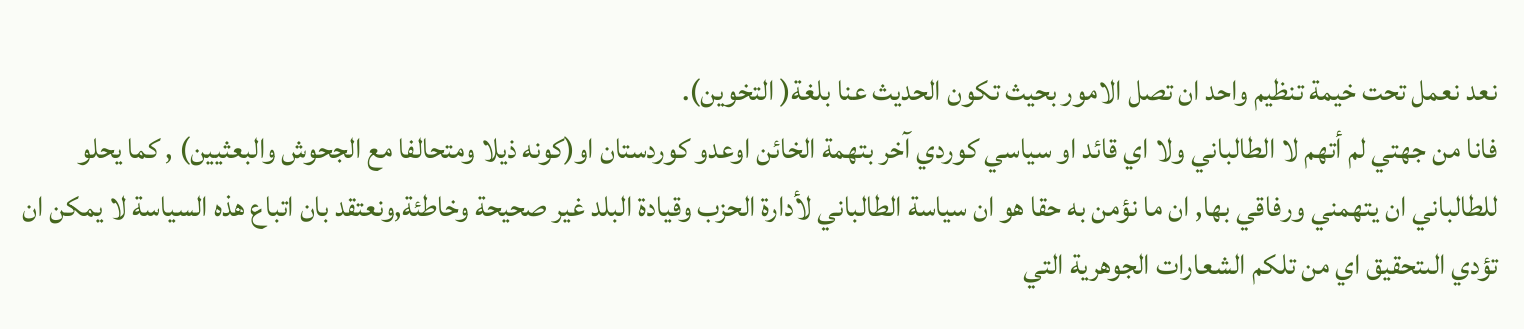نعد نعمل تحت خيمة تنظيم واحد ان تصل الامور بحيث تكون الحديث عنا بلغة( التخوين).
فانا من جهتي لم أتهم لا الطالباني ولا اي قائد او سياسي كوردي آخر بتهمة الخائن اوعدو كوردستان او(كونه ذيلا ومتحالفا مع الجحوش والبعثيين) , كما يحلو للطالباني ان يتهمني ورفاقي بها, ان ما نؤمن به حقا هو ان سياسة الطالباني لأدارة الحزب وقيادة البلد غير صحيحة وخاطئة,ونعتقد بان اتباع هذه السياسة لا يمكن ان تؤدي الىتحقيق اي من تلكم الشعارات الجوهرية التي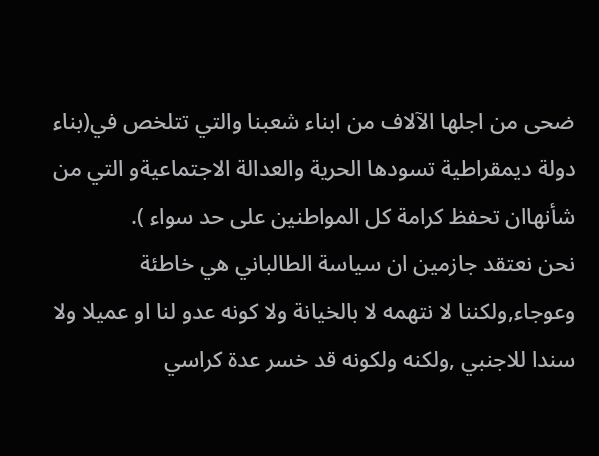ضحى من اجلها الآلاف من ابناء شعبنا والتي تتلخص في(بناء دولة ديمقراطية تسودها الحرية والعدالة الاجتماعيةو التي من شأنهاان تحفظ كرامة كل المواطنين على حد سواء ).
نحن نعتقد جازمين ان سياسة الطالباني هي خاطئة وعوجاء,ولكننا لا نتهمه لا بالخيانة ولا كونه عدو لنا او عميلا ولا سندا للاجنبي ,ولكنه ولكونه قد خسر عدة كراسي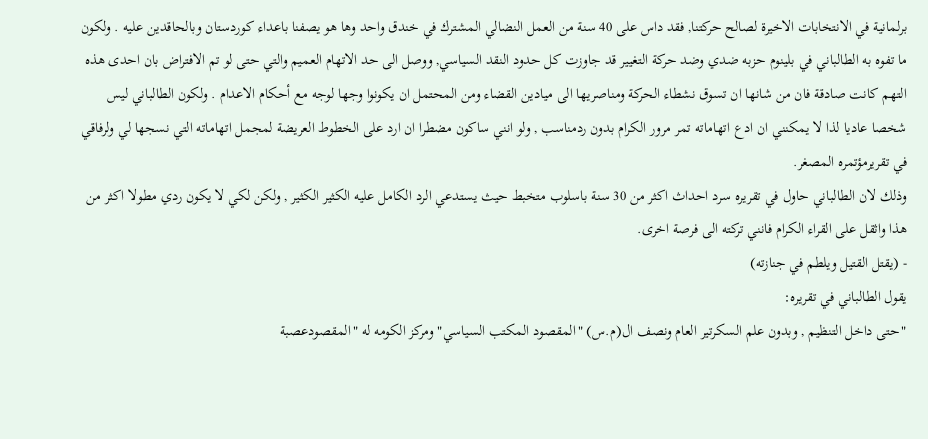برلمانية في الانتخابات الاخيرة لصالح حركتنا, فقد داس على 40 سنة من العمل النضالي المشترك في خندق واحد وها هو يصفنا باعداء كوردستان وبالحاقدين عليه . ولكون ما تفوه به الطالباني في بلينوم حزبه ضدي وضد حركة التغيير قد جاوزت كل حدود النقد السياسي, ووصل الى حد الاتهام العميم والتي حتى لو تم الافتراض بان احدى هذه التهم كانت صادقة فان من شانها ان تسوق نشطاء الحركة ومناصريها الى ميادين القضاء ومن المحتمل ان يكونوا وجها لوجه مع أحكام الاعدام . ولكون الطالباني ليس شخصا عاديا لذا لا يمكنني ان ادع اتهاماته تمر مرور الكرام بدون ردمناسب , ولو انني ساكون مضطرا ان ارد على الخطوط العريضة لمجمل اتهاماته التي نسجها لي ولرفاقي في تقريرمؤتمره المصغر.
وذلك لان الطالباني حاول في تقريره سرد احداث اكثر من 30 سنة باسلوب متخبط حيث يستدعي الرد الكامل عليه الكثير الكثير , ولكن لكي لا يكون ردي مطولا اكثر من هذا واثقل على القراء الكرام فانني تركته الى فرصة اخرى.
- (يقتل القتيل ويلطم في جنازته)
يقول الطالباني في تقريره:
"حتى داخل التنظيم , وبدون علم السكرتير العام ونصف ال(م.س) "المقصود المكتب السياسي"ومركز الكومه له "المقصودعصبة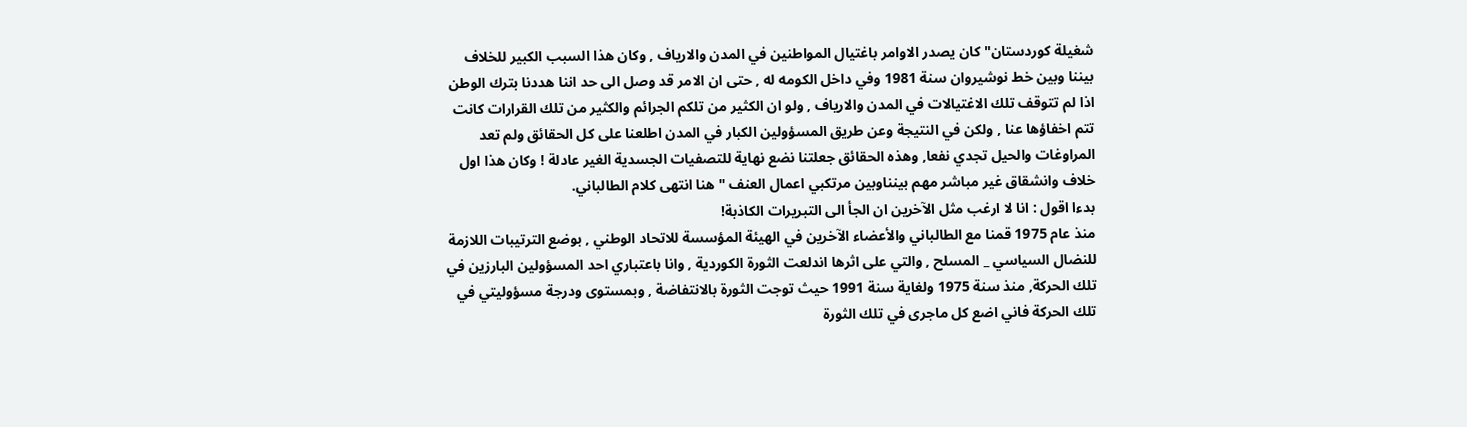شغيلة كوردستان" كان يصدر الاوامر باغتيال المواطنين في المدن والارياف , وكان هذا السبب الكبير للخلاف بيننا وبين خط نوشيروان سنة 1981 وفي داخل الكومه له , حتى ان الامر قد وصل الى حد اننا هددنا بترك الوطن اذا لم تتوقف تلك الاغتيالات في المدن والارياف , ولو ان الكثير من تلكم الجرائم والكثير من تلك القرارات كانت تتم اخفاؤها عنا , ولكن في النتيجة وعن طريق المسؤولين الكبار في المدن اطلعنا على كل الحقائق ولم تعد المراوغات والحيل تجدي نفعا, وهذه الحقائق جعلتنا نضع نهاية للتصفيات الجسدية الغير عادلة ! وكان هذا اول خلاف وانشقاق غير مباشر مهم بينناوبين مرتكبي اعمال العنف " هنا انتهى كلام الطالباني.
بدءا اقول : انا لا ارغب مثل الآخرين ان الجأ الى التبريرات الكاذبة!
منذ عام 1975 قمنا مع الطالباني والأعضاء الآخرين في الهيئة المؤسسة للاتحاد الوطني , بوضع الترتيبات اللازمة للنضال السياسي _ المسلح , والتي على اثرها اندلعت الثورة الكوردية , وانا باعتباري احد المسؤولين البارزين في تلك الحركة, منذ سنة 1975 ولغاية سنة 1991 حيث توجت الثورة بالانتفاضة , وبمستوى ودرجة مسؤوليتي في تلك الحركة فاني اضع كل ماجرى في تلك الثورة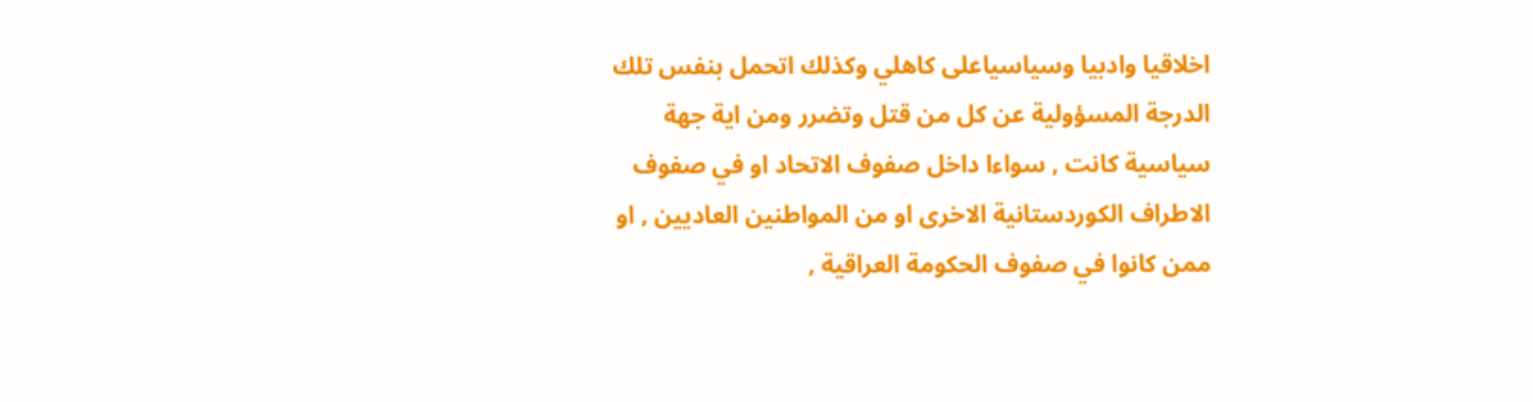اخلاقيا وادبيا وسياسياعلى كاهلي وكذلك اتحمل بنفس تلك الدرجة المسؤولية عن كل من قتل وتضرر ومن اية جهة سياسية كانت , سواءا داخل صفوف الاتحاد او في صفوف الاطراف الكوردستانية الاخرى او من المواطنين العاديين , او ممن كانوا في صفوف الحكومة العراقية ,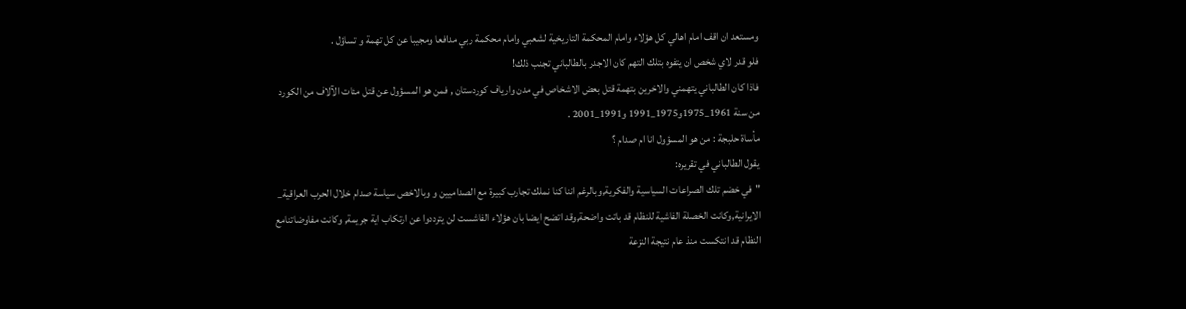ومستعد ان اقف امام اهالي كل هؤلاء وامام المحكمة التاريخية لشعبي وامام محكمة ربي مدافعا ومجيبا عن كل تهمة و تساؤل .
فلو قدر لاي شخص ان يتفوه بتلك التهم كان الاجدر بالطالباني تجنب ذلك!
فاذا كان الطالباني يتهمني والاخرين بتهمة قتل بعض الاشخاص في مدن وارياف كوردستان , فمن هو المسؤول عن قتل مئات الآلاف من الكورد من سنة 1961_1975و1975_1991 و1991_2001 .
مأساة حلبجة : من هو المسؤول انا ام صدام ؟
يقول الطالباني في تقريره:
"في خضم تلك الصراعات السياسية والفكرية,وبالرغم اننا كنا نملك تجارب كبيرة مع الصداميين و وبالاخص سياسة صدام خلال الحرب العراقية_ الايرانية,وكانت الخصلة الفاشية للنظام قد باتت واضحة,وقد اتضح ايضا بان هؤلاء الفاشست لن يترددوا عن ارتكاب اية جريمة, وكانت مفاوضاتنامع النظام قد انتكست منذ عام نتيجة النزعة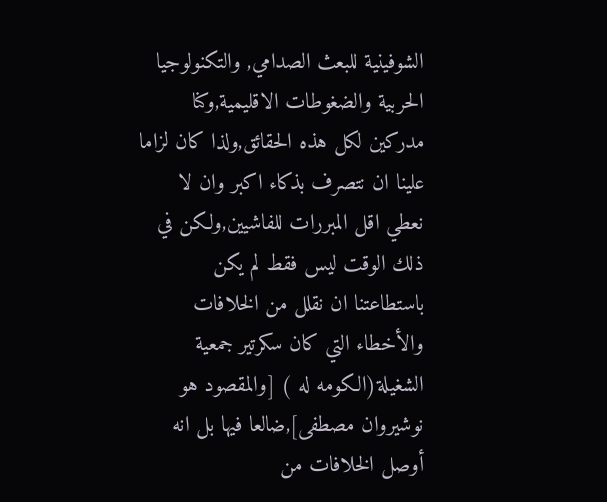الشوفينية للبعث الصدامي, والتكنولوجيا الحربية والضغوطات الاقليمية,وكنا مدركين لكل هذه الحقائق,ولذا كان لزاما علينا ان نتصرف بذكاء اكبر وان لا نعطي اقل المبررات للفاشيين,ولكن في ذلك الوقت ليس فقط لم يكن باستطاعتنا ان نقلل من الخلافات والأخطاء التي كان سكرتير جمعية الشغيلة(الكومه له ) [والمقصود هو نوشيروان مصطفى],ضالعا فيها بل انه أوصل الخلافات من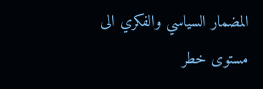المضمار السياسي والفكري الى مستوى خطر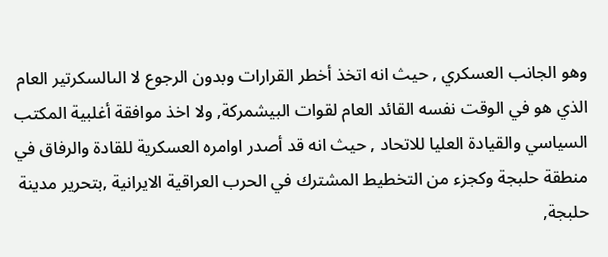وهو الجانب العسكري , حيث انه اتخذ أخطر القرارات وبدون الرجوع لا الىالسكرتير العام الذي هو في الوقت نفسه القائد العام لقوات البيشمركة, ولا اخذ موافقة أغلبية المكتب السياسي والقيادة العليا للاتحاد , حيث انه قد أصدر اوامره العسكرية للقادة والرفاق في منطقة حلبجة وكجزء من التخطيط المشترك في الحرب العراقية الايرانية ,بتحرير مدينة حلبجة,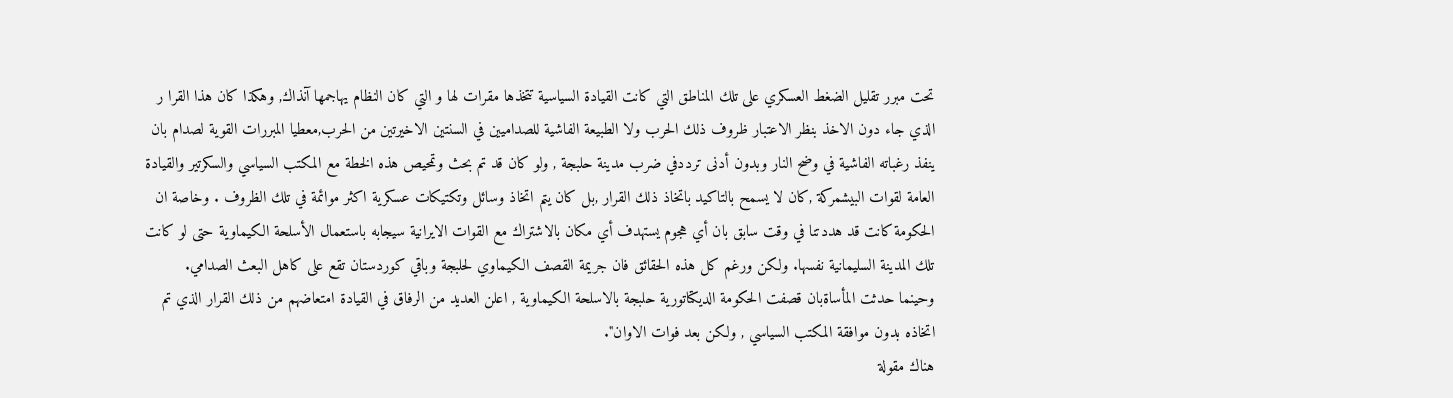تحت مبرر تقليل الضغط العسكري على تلك المناطق التي كانت القيادة السياسية تتخذها مقرات لها و التي كان النظام يهاجمها آنذاك, وهكذا كان هذا القرا ر الذي جاء دون الاخذ بنظر الاعتبار ظروف ذلك الحرب ولا الطبيعة الفاشية للصداميين في السنتين الاخيرتين من الحرب,معطيا المبررات القوية لصدام بان ينفذ رغباته الفاشية في وضح النار وبدون أدنى ترددفي ضرب مدينة حلبجة , ولو كان قد تم بحث وتمحيص هذه الخطة مع المكتب السياسي والسكرتير والقيادة العامة لقوات البيشمركة ,كان لا يسمح بالتاكيد باتخاذ ذلك القرار ,بل كان يتم اتخاذ وسائل وتكتيكات عسكرية اكثر موائمة في تلك الظروف . وخاصة ان الحكومة كانت قد هددتنا في وقت سابق بان أي هجوم يستهدف أي مكان بالاشتراك مع القوات الايرانية سيجابه باستعمال الأسلحة الكيماوية حتى لو كانت تلك المدينة السليمانية نفسها. ولكن ورغم كل هذه الحقائق فان جريمة القصف الكيماوي لحلبجة وباقي كوردستان تقع على كاهل البعث الصدامي.
وحينما حدثت المأساةبان قصفت الحكومة الديكتاتورية حلبجة بالاسلحة الكيماوية , اعلن العديد من الرفاق في القيادة امتعاضهم من ذلك القرار الذي تم اتخاذه بدون موافقة المكتب السياسي , ولكن بعد فوات الاوان".
هناك مقولة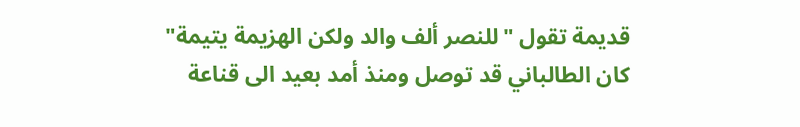قديمة تقول "للنصر ألف والد ولكن الهزيمة يتيمة"
كان الطالباني قد توصل ومنذ أمد بعيد الى قناعة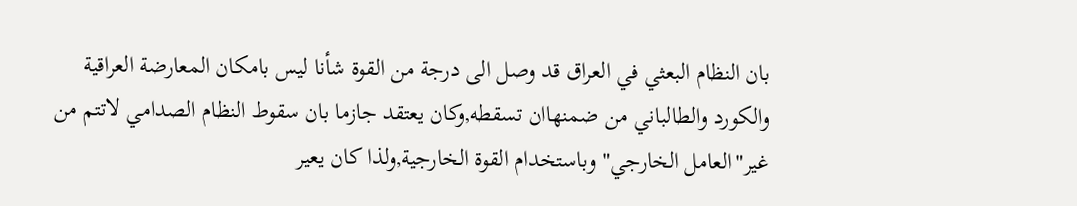بان النظام البعثي في العراق قد وصل الى درجة من القوة شأنا ليس بامكان المعارضة العراقية والكورد والطالباني من ضمنهاان تسقطه,وكان يعتقد جازما بان سقوط النظام الصدامي لاتتم من غير"العامل الخارجي" وباستخدام القوة الخارجية,ولذا كان يعير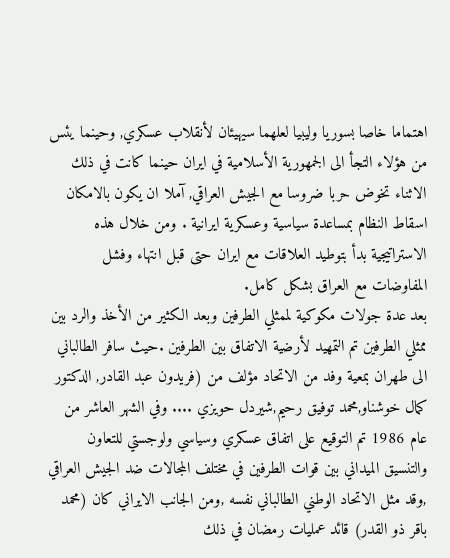اهتماما خاصا بسوريا وليبيا لعلهما سيهيئان لأنقلاب عسكري, وحينما يئس من هؤلاء التجأ الى الجمهورية الأسلامية في ايران حينما كانت في ذلك الاثناء تخوض حربا ضروسا مع الجيش العراقي, آملا ان يكون بالامكان اسقاط النظام بمساعدة سياسية وعسكرية ايرانية . ومن خلال هذه الاستراتيجية بدأ بتوطيد العلاقات مع ايران حتى قبل انتهاء وفشل المفاوضات مع العراق بشكل كامل.
بعد عدة جولات مكوكية لممثلي الطرفين وبعد الكثير من الأخذ والرد بين ممثلي الطرفين تم التمهيد لأرضية الاتفاق بين الطرفين .حيث سافر الطالباني الى طهران بمعية وفد من الاتحاد مؤلف من (فريدون عبد القادر, الدكتور كمال خوشناو,محمد توفيق رحيم,شيردل حويزي .... وفي الشهر العاشر من عام 1986 تم التوقيع على اتفاق عسكري وسياسي ولوجستي للتعاون والتنسيق الميداني بين قوات الطرفين في مختلف المجالات ضد الجيش العراقي ,وقد مثل الاتحاد الوطني الطالباني نفسه ,ومن الجانب الايراني كان (محمد باقر ذو القدر) قائد عمليات رمضان في ذلك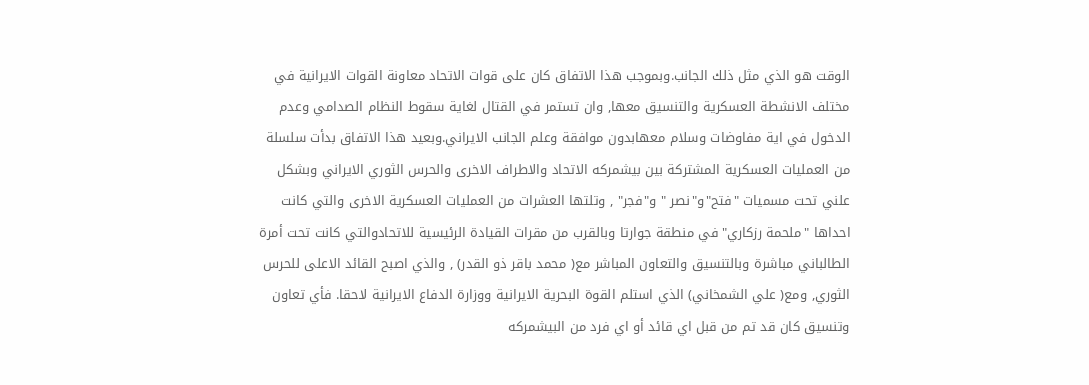الوقت هو الذي مثل ذلك الجانب.وبموجب هذا الاتفاق كان على قوات الاتحاد معاونة القوات الايرانية في مختلف الانشطة العسكرية والتنسيق معها, وان تستمر في القتال لغاية سقوط النظام الصدامي وعدم الدخول في اية مفاوضات وسلام معهابدون موافقة وعلم الجانب الايراني.وبعيد هذا الاتفاق بدأت سلسلة من العمليات العسكرية المشتركة بين بيشمركه الاتحاد والاطراف الاخرى والحرس الثوري الايراني وبشكل علني تحت مسميات "فتح"و"نصر " و"فجر" , وتلتها العشرات من العمليات العسكرية الاخرى والتي كانت احداها "ملحمة رزكاري"في منطقة جوارتا وبالقرب من مقرات القيادة الرئيسية للاتحادوالتي كانت تحت أمرة الطالباني مباشرة وبالتنسيق والتعاون المباشر مع( محمد باقر ذو القدر) , والذي اصبح القائد الاعلى للحرس الثوري, ومع( علي الشمخاني) الذي استلم القوة البحرية الايرانية ووزارة الدفاع الايرانية لاحقا. فأي تعاون وتنسيق كان قد تم من قبل اي قائد أو اي فرد من البيشمركه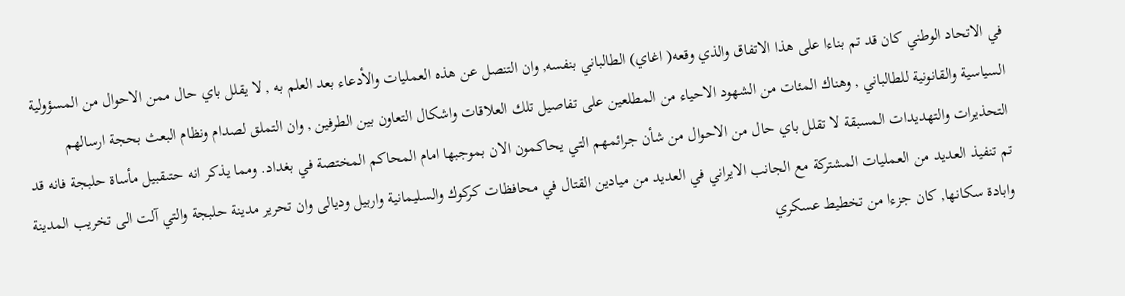في الاتحاد الوطني كان قد تم بناءا على هذا الاتفاق والذي وقعه( اغاي) الطالباني بنفسه, وان التنصل عن هذه العمليات والأدعاء بعد العلم به , لا يقلل باي حال ممن الاحوال من المسؤولية السياسية والقانونية للطالباني , وهناك المئات من الشهود الاحياء من المطلعين على تفاصيل تلك العلاقات واشكال التعاون بين الطرفين , وان التملق لصدام ونظام البعث بحجة ارسالهم التحذيرات والتهديدات المسبقة لا تقلل باي حال من الاحوال من شأن جرائمهم التي يحاكمون الان بموجبها امام المحاكم المختصة في بغداد. ومما يذكر انه حتىقبيل مأساة حلبجة فانه قد تم تنفيذ العديد من العمليات المشتركة مع الجانب الايراني في العديد من ميادين القتال في محافظات كركوك والسليمانية واربيل وديالى وان تحرير مدينة حلبجة والتي آلت الى تخريب المدينة وابادة سكانها, كان جزءا من تخطيط عسكري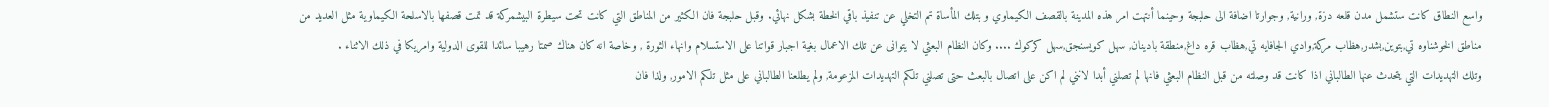واسع النطاق كانت ستشمل مدن قلعه دزة, ورانية, وجوارتا اضافة الى حلبجة وحينما أنتهت امر هذه المدينة بالقصف الكيماوي و بتلك المأساة تم التخلي عن تنفيذ باقي الخطة بشكل نهائي. وقبل حلبجة فان الكثير من المناطق التي كانت تحت سيطرة البيشمركة قد تمت قصفها بالاسلحة الكيماوية مثل العديد من مناطق الخوشناوه تي,بتوين,بشدر,هظاب مركة,وادي الجافايه تي,هظاب قره داغ,منطقة بادينان, سهل كويسنجق,سهل كركوك .... وكان النظام البعثي لا يتوانى عن تلك الاعمال بغية اجبار قواتنا على الاستسلام وانهاء الثورة , وخاصة انه كان هناك صمتا رهيبا سائدا للقوى الدولية وامريكا في ذلك الاثناء .
وتلك التهديدات التي يتحدث عنها الطالباني اذا كانت قد وصلته من قبل النظام البعثي فانها لم تصلني أبدا لانني لم اكن على اتصال بالبعث حتى تصلني تلكم التهديدات المزعومة, ولم يطلعنا الطالباني على مثل تلكم الامور, ولذا فان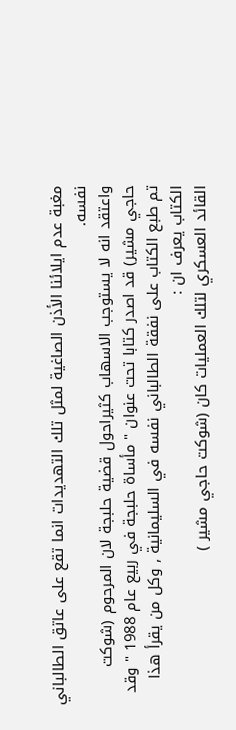مغبة عدم ايلائنا الأذن الصاغية لمثل تلك التهديدات انما تقع على عاتق الطالباني نفسه.
واعتقد انه لا يستوجب الاسهاب كثيراحول قضية حلبجة لان المرحوم (شوكت حاجي مشير) قد اصدر كتابا تحت عنوان " مأساة حلبجة في ربيع عام 1988 " وقد تم طبع الكتاب على نفقة الطالباني نفسه في السليمانية , وكل من يقرأ هذا الكتاب يعرف ان :
القائد العسكري لتلك العمليات كان (شوكت حاجي مشير )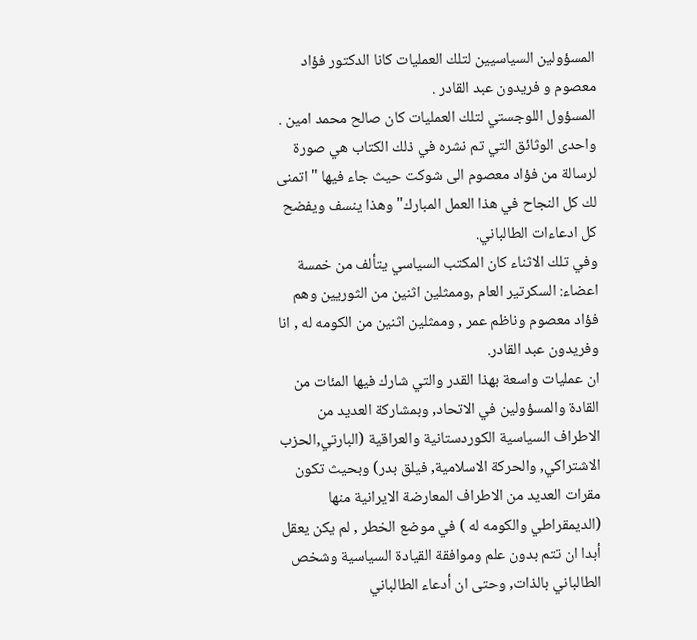المسؤولين السياسيين لتلك العمليات كانا الدكتور فؤاد معصوم و فريدون عبد القادر .
المسؤول اللوجستي لتلك العمليات كان صالح محمد امين .
واحدى الوثائق التي تم نشره في ذلك الكتاب هي صورة لرسالة من فؤاد معصوم الى شوكت حيث جاء فيها "اتمنى لك كل النجاح في هذا العمل المبارك" وهذا ينسف ويفضح كل ادعاءات الطالباني.
وفي تلك الاثناء كان المكتب السياسي يتألف من خمسة اعضاء: السكرتير العام ,وممثلين اثنين من الثوريين وهم فؤاد معصوم وناظم عمر , وممثلين اثنين من الكومه له , انا وفريدون عبد القادر.
ان عمليات واسعة بهذا القدر والتي شارك فيها المئات من القادة والمسؤولين في الاتحاد, وبمشاركة العديد من الاطراف السياسية الكوردستانية والعراقية (البارتي,الحزب الاشتراكي, والحركة الاسلامية, فيلق بدر) وبحيث تكون مقرات العديد من الاطراف المعارضة الايرانية منها (الديمقراطي والكومه له ) في موضع الخطر , لم يكن يعقل أبدا ان تتم بدون علم وموافقة القيادة السياسية وشخص الطالباني بالذات, وحتى ان أدعاء الطالباني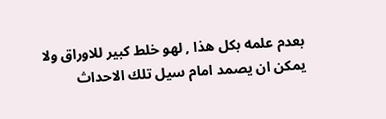بعدم علمه بكل هذا , لهو خلط كبير للاوراق ولا يمكن ان يصمد امام سيل تلك الاحداث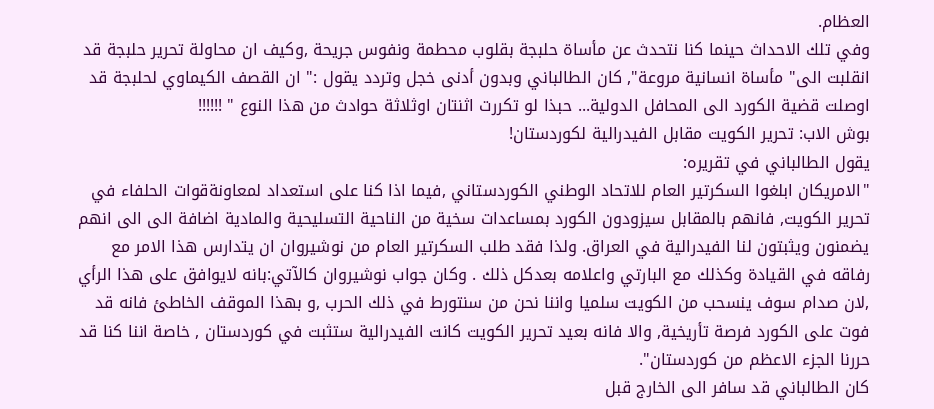العظام.
وفي تلك الاحداث حينما كنا نتحدث عن مأساة حلبجة بقلوب محطمة ونفوس جريحة ,وكيف ان محاولة تحرير حلبجة قد انقلبت الى" مأساة انسانية مروعة", كان الطالباني وبدون أدنى خجل وتردد يقول :" ان القصف الكيماوي لحلبجة قد اوصلت قضية الكورد الى المحافل الدولية... حبذا لو تكررت اثنتان اوثلاثة حوادث من هذا النوع " !!!!!!
بوش الاب: تحرير الكويت مقابل الفيدرالية لكوردستان!
يقول الطالباني في تقريره:
"الامريكان ابلغوا السكرتير العام للاتحاد الوطني الكوردستاني ,فيما اذا كنا على استعداد لمعاونةقوات الحلفاء في تحرير الكويت, فانهم بالمقابل سيزودون الكورد بمساعدات سخية من الناحية التسليحية والمادية اضافة الى الى انهم يضمنون ويثبتون لنا الفيدرالية في العراق. ولذا فقد طلب السكرتير العام من نوشيروان ان يتدارس هذا الامر مع رفاقه في القيادة وكذلك مع البارتي واعلامه بعدكل ذلك . وكان جواب نوشيروان كالآتي:بانه لايوافق على هذا الرأي ,لان صدام سوف ينسحب من الكويت سلميا واننا نحن من سنتورط في ذلك الحرب ,و بهذا الموقف الخاطئ فانه قد فوت على الكورد فرصة تأريخية, والا فانه بعيد تحرير الكويت كانت الفيدرالية ستثبت في كوردستان , خاصة اننا كنا قد حررنا الجزء الاعظم من كوردستان".
كان الطالباني قد سافر الى الخارج قبل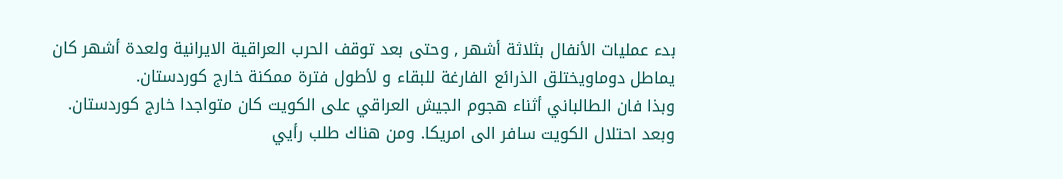بدء عمليات الأنفال بثلاثة أشهر , وحتى بعد توقف الحرب العراقية الايرانية ولعدة أشهر كان يماطل دوماويختلق الذرائع الفارغة للبقاء و لأطول فترة ممكنة خارج كوردستان.
وبذا فان الطالباني أثناء هجوم الجيش العراقي على الكويت كان متواجدا خارج كوردستان. وبعد احتلال الكويت سافر الى امريكا. ومن هناك طلب رأيي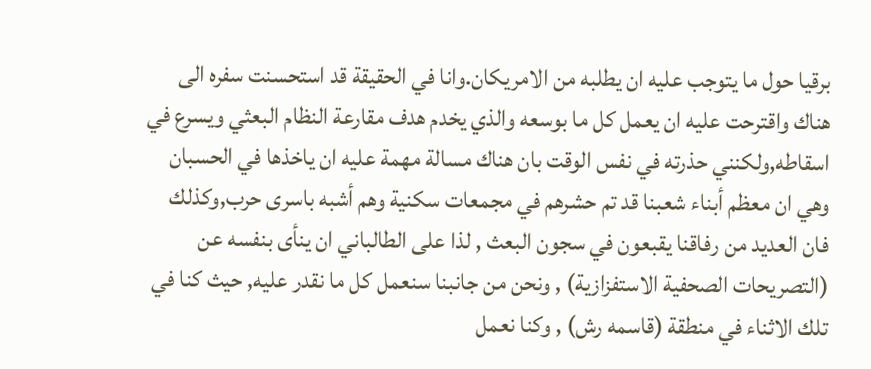برقيا حول ما يتوجب عليه ان يطلبه من الامريكان.وانا في الحقيقة قد استحسنت سفره الى هناك واقترحت عليه ان يعمل كل ما بوسعه والذي يخدم هدف مقارعة النظام البعثي ويسرع في اسقاطه,ولكنني حذرته في نفس الوقت بان هناك مسالة مهمة عليه ان ياخذها في الحسبان وهي ان معظم أبناء شعبنا قد تم حشرهم في مجمعات سكنية وهم أشبه باسرى حرب,وكذلك فان العديد من رفاقنا يقبعون في سجون البعث , لذا على الطالباني ان ينأى بنفسه عن (التصريحات الصحفية الاستفزازية) , ونحن من جانبنا سنعمل كل ما نقدر عليه, حيث كنا في تلك الاثناء في منطقة (قاسمه رش) , وكنا نعمل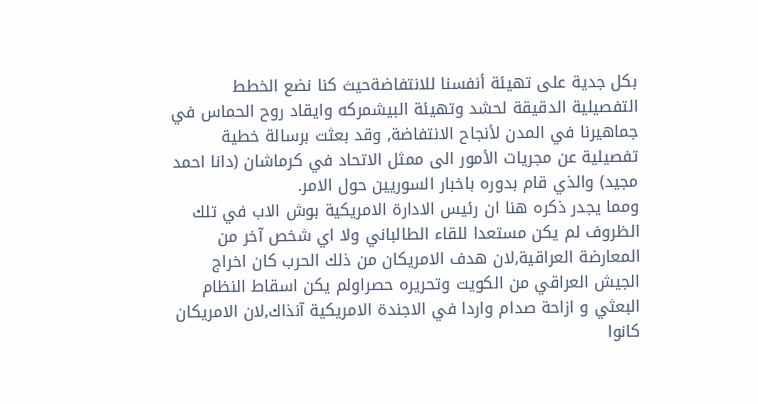بكل جدية على تهيئة أنفسنا للانتفاضةحيث كنا نضع الخطط التفصيلية الدقيقة لحشد وتهيئة البيشمركه وايقاد روح الحماس في جماهيرنا في المدن لأنجاح الانتفاضة, وقد بعثت برسالة خطية تفصيلية عن مجريات الأمور الى ممثل الاتحاد في كرماشان (دانا احمد مجيد) والذي قام بدوره باخبار السوريين حول الامر.
ومما يجدر ذكره هنا ان رئيس الادارة الامريكية بوش الاب في تلك الظروف لم يكن مستعدا للقاء الطالباني ولا اي شخص آخر من المعارضة العراقية,لان هدف الامريكان من ذلك الحرب كان اخراج الجيش العراقي من الكويت وتحريره حصراولم يكن اسقاط النظام البعثي و ازاحة صدام واردا في الاجندة الامريكية آنذاك,لان الامريكان كانوا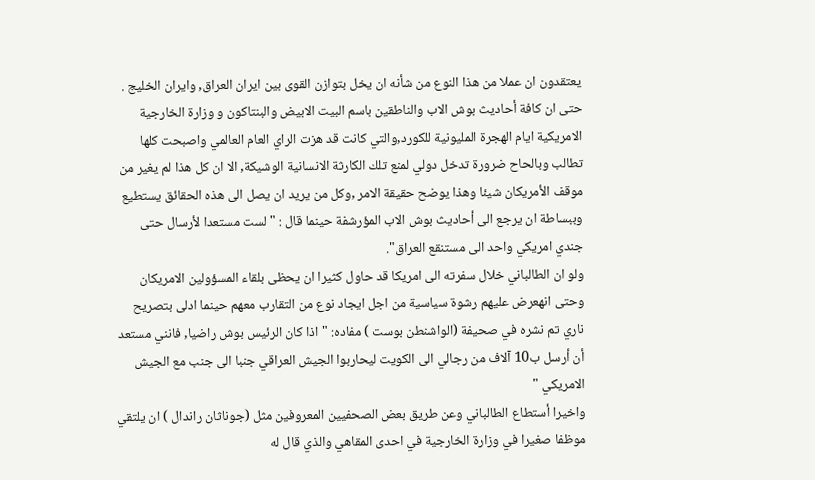يعتقدون ان عملا من هذا النوع من شأنه ان يخل بتوازن القوى بين ايران العراق, وايران الخليج .
حتى ان كافة أحاديث بوش الاب والناطقين باسم البيت الابيض والبنتاكون و وزارة الخارجية الامريكية ايام الهجرة المليونية للكورد,والتي كانت قد هزت الراي العام العالمي واصبحت كلها تطالب وبالحاح ضرورة تدخل دولي لمنع تلك الكارثة الانسانية الوشيكة, الا ان كل هذا لم يغير من موقف الأمريكان شيئا وهذا يوضح حقيقة الامر ,وكل من يريد ان يصل الى هذه الحقائق يستطيع وببساطة ان يرجع الى أحاديث بوش الاب المؤرشفة حينما قال : "لست مستعدا لأرسال حتى جندي امريكي واحد الى مستنقع العراق".
ولو ان الطالباني خلال سفرته الى امريكا قد حاول كثيرا ان يحظى بلقاء المسؤولين الامريكان وحتى انهعرض عليهم رشوة سياسية من اجل ايجاد نوع من التقارب معهم حينما ادلى بتصريح ناري تم نشره في صحيفة (الواشنطن بوست ) مفاده: "اذا كان الرئيس بوش راضيا, فانني مستعد أن أرسل ب10 آلاف من رجالي الى الكويت ليحاربوا الجيش العراقي جنبا الى جنب مع الجيش الامريكي "
واخيرا أستطاع الطالباني وعن طريق بعض الصحفيين المعروفين مثل (جوناثان راندال ) ان يلتقي موظفا صغيرا في وزارة الخارجية في احدى المقاهي والذي قال له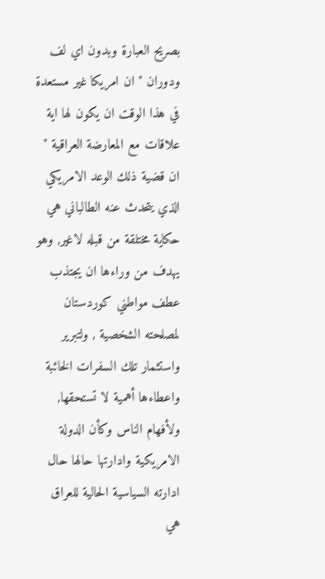بصريح العبارة وبدون اي لف ودوران " ان امريكا غير مستعدة في هذا الوقت ان يكون لها اية علاقات مع المعارضة العراقية "
ان قضية ذلك الوعد الامريكي الذي يتحدث عنه الطالباني هي حكاية مختلقة من قبله لاغير, وهو يهدف من وراءها ان يجتذب عطف مواطني كوردستان لمصلحته الشخصية , ولتبرير واستثمار تلك السفرات الخائبة واعطاءها أهمية لا تستحقها, ولأفهام الناس وكأن الدولة الامريكية وادارتها حالها حال ادارته السياسية الحالية للعراق هي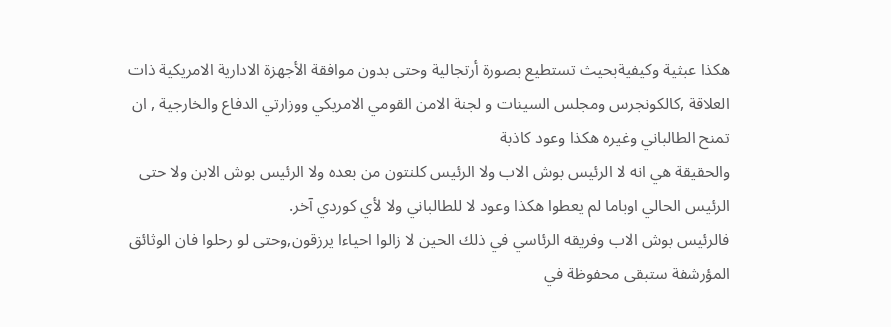هكذا عبثية وكيفيةبحيث تستطيع بصورة أرتجالية وحتى بدون موافقة الأجهزة الادارية الامريكية ذات العلاقة ,كالكونجرس ومجلس السينات و لجنة الامن القومي الامريكي ووزارتي الدفاع والخارجية , ان تمنح الطالباني وغيره هكذا وعود كاذبة
والحقيقة هي انه لا الرئيس بوش الاب ولا الرئيس كلنتون من بعده ولا الرئيس بوش الابن ولا حتى الرئيس الحالي اوباما لم يعطوا هكذا وعود لا للطالباني ولا لأي كوردي آخر.
فالرئيس بوش الاب وفريقه الرئاسي في ذلك الحين لا زالوا احياءا يرزقون,وحتى لو رحلوا فان الوثائق المؤرشفة ستبقى محفوظة في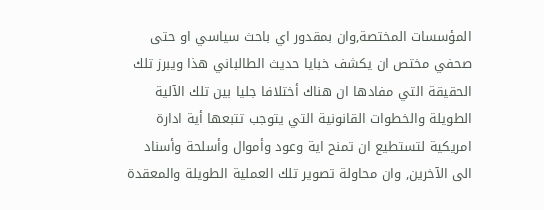المؤسسات المختصة,وان بمقدور اي باحث سياسي او حتى صحفي مختص ان يكشف خبايا حديث الطالباني هذا ويبرز تلك الحقيقة التي مفادها ان هناك أختلافا جليا بين تلك الآلية الطويلة والخطوات القانونية التي يتوجب تتبعها أية ادارة امريكية لتستطيع ان تمنح اية وعود وأموال وأسلحة وأسناد الى الآخرين, وان محاولة تصوير تلك العملية الطويلة والمعقدة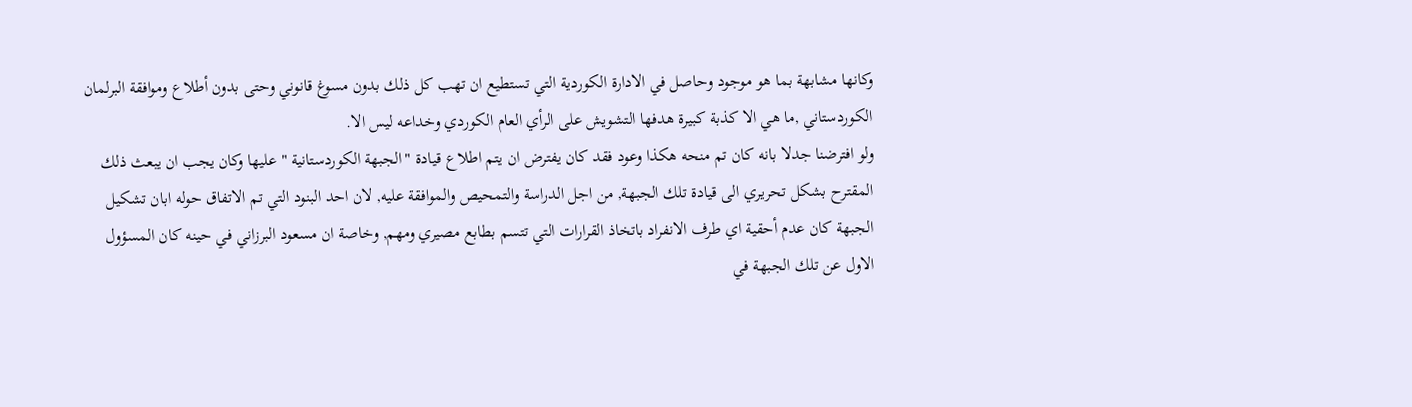وكانها مشابهة بما هو موجود وحاصل في الادارة الكوردية التي تستطيع ان تهب كل ذلك بدون مسوغ قانوني وحتى بدون أطلاع وموافقة البرلمان الكوردستاني ,ما هي الا كذبة كبيرة هدفها التشويش على الرأي العام الكوردي وخداعه ليس الا.
ولو افترضنا جدلا بانه كان تم منحه هكذا وعود فقد كان يفترض ان يتم اطلاع قيادة "الجبهة الكوردستانية " عليها وكان يجب ان يبعث ذلك المقترح بشكل تحريري الى قيادة تلك الجبهة, من اجل الدراسة والتمحيص والموافقة عليه, لان احد البنود التي تم الاتفاق حوله ابان تشكيل الجبهة كان عدم أحقية اي طرف الانفراد باتخاذ القرارات التي تتسم بطابع مصيري ومهم, وخاصة ان مسعود البرزاني في حينه كان المسؤول الاول عن تلك الجبهة في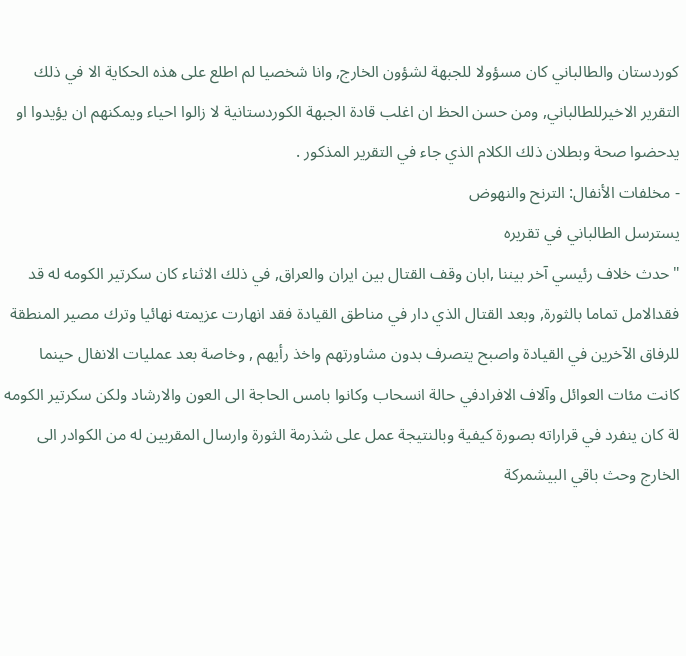كوردستان والطالباني كان مسؤولا للجبهة لشؤون الخارج, وانا شخصيا لم اطلع على هذه الحكاية الا في ذلك التقرير الاخيرللطالباني, ومن حسن الحظ ان اغلب قادة الجبهة الكوردستانية لا زالوا احياء ويمكنهم ان يؤيدوا او يدحضوا صحة وبطلان ذلك الكلام الذي جاء في التقرير المذكور .
- مخلفات الأنفال: الترنح والنهوض
يسترسل الطالباني في تقريره
"حدث خلاف رئيسي آخر بيننا ,ابان وقف القتال بين ايران والعراق, في ذلك الاثناء كان سكرتير الكومه له قد فقدالامل تماما بالثورة, وبعد القتال الذي دار في مناطق القيادة فقد انهارت عزيمته نهائيا وترك مصير المنطقة للرفاق الآخرين في القيادة واصبح يتصرف بدون مشاورتهم واخذ رأيهم , وخاصة بعد عمليات الانفال حينما كانت مئات العوائل وآلاف الافرادفي حالة انسحاب وكانوا بامس الحاجة الى العون والارشاد ولكن سكرتير الكومه لة كان ينفرد في قراراته بصورة كيفية وبالنتيجة عمل على شذرمة الثورة وارسال المقربين له من الكوادر الى الخارج وحث باقي البيشمركة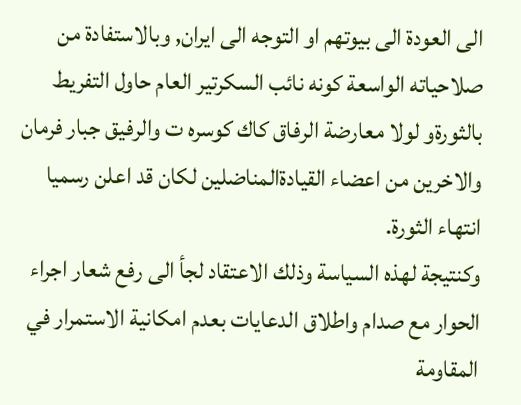الى العودة الى بيوتهم او التوجه الى ايران, وبالاستفادة من صلاحياته الواسعة كونه نائب السكرتير العام حاول التفريط بالثورةو لولا معارضة الرفاق كاك كوسره ت والرفيق جبار فرمان والاخرين من اعضاء القيادةالمناضلين لكان قد اعلن رسميا انتهاء الثورة.
وكنتيجة لهذه السياسة وذلك الاعتقاد لجأ الى رفع شعار اجراء الحوار مع صدام واطلاق الدعايات بعدم امكانية الاستمرار في المقاومة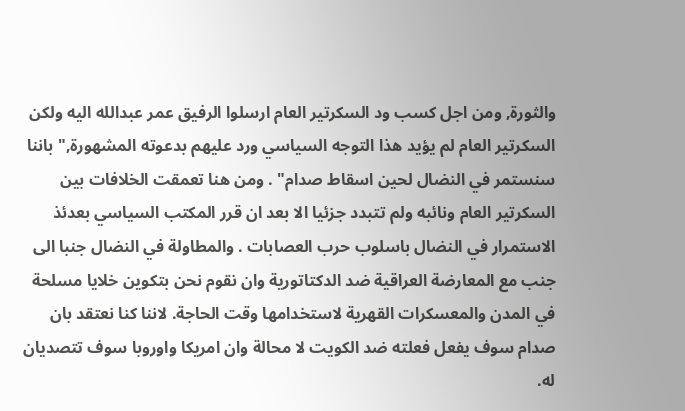والثورة, ومن اجل كسب ود السكرتير العام ارسلوا الرفيق عمر عبدالله اليه ولكن السكرتير العام لم يؤيد هذا التوجه السياسي ورد عليهم بدعوته المشهورة," باننا سنستمر في النضال لحين اسقاط صدام" . ومن هنا تعمقت الخلافات بين السكرتير العام ونائبه ولم تتبدد جزئيا الا بعد ان قرر المكتب السياسي بعدئذ الاستمرار في النضال باسلوب حرب العصابات . والمطاولة في النضال جنبا الى جنب مع المعارضة العراقية ضد الدكتاتورية وان نقوم نحن بتكوين خلايا مسلحة في المدن والمعسكرات القهرية لاستخدامها وقت الحاجة. لاننا كنا نعتقد بان صدام سوف يفعل فعلته ضد الكويت لا محالة وان امريكا واوروبا سوف تتصديان له.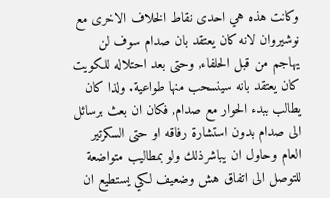وكانت هذه هي احدى نقاط الخلاف الاخرى مع نوشيروان لانه كان يعتقد بان صدام سوف لن يهاجم من قبل الحلفاء, وحتى بعد احتلاله للكويت كان يعتقد بانه سينسحب منها طواعية. ولذا كان يطالب ببدء الحوار مع صدام, فكان ان بعث برسائل الى صدام بدون استشارة رفاقه او حتى السكرتير العام وحاول ان يباشرذلك ولو بمطاليب متواضعة للتوصل الى اتفاق هش وضعيف لكي يستطيع ان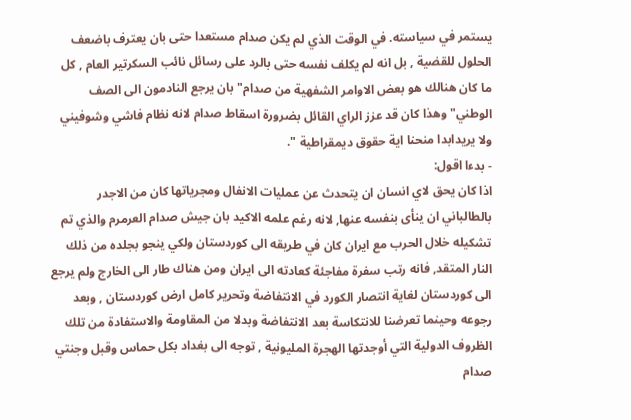يستمر في سياسته. في الوقت الذي لم يكن صدام مستعدا حتى بان يعترف باضعف الحلول للقضية , بل انه لم يكلف نفسه حتى بالرد على رسائل نائب السكرتير العام , كل ما كان هنالك هو بعض الاوامر الشفهية من صدام" بان يرجع النادمون الى الصف الوطني" وهذا كان قد عزز الراي القائل بضرورة اسقاط صدام لانه نظام فاشي وشوفيني ولا يريدابدا منحنا اية حقوق ديمقراطية ".
- بدءا اقول:
اذا كان يحق لاي انسان ان يتحدث عن عمليات الانفال ومجرياتها كان من الاجدر بالطالباني ان ينأى بنفسه عنها, لانه رغم علمه الاكيد بان جيش صدام العرمرم والذي تم تشكيله خلال الحرب مع ايران كان في طريقه الى كوردستان ولكي ينجو بجلده من ذلك النار المتقد, فانه رتب سفرة مفاجئة كعادته الى ايران ومن هناك طار الى الخارج ولم يرجع الى كوردستان لغاية انتصار الكورد في الانتفاضة وتحرير كامل ارض كوردستان , وبعد رجوعه وحينما تعرضنا للانتكاسة بعد الانتفاضة وبدلا من المقاومة والاستفادة من تلك الظروف الدولية التي أوجدتها الهجرة المليونية , توجه الى بغداد بكل حماس وقبل وجنتي صدام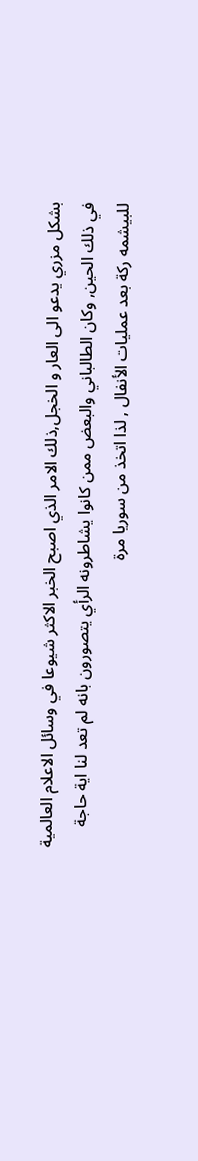بشكل مزري يدعو الى العار و الخجل,ذلك الامر الذي اصبح الخبر الاكثر شيوعا في وسائل الاعلام العالمية في ذلك الحين, وكان الطالباني والبعض ممن كانوا يشاطرونه الرأي يتصورون بانه لم تعد لنا اية حاجة للبيشمه ركة بعد عمليات الأنفال , لذا اتخذ من سوريا مرة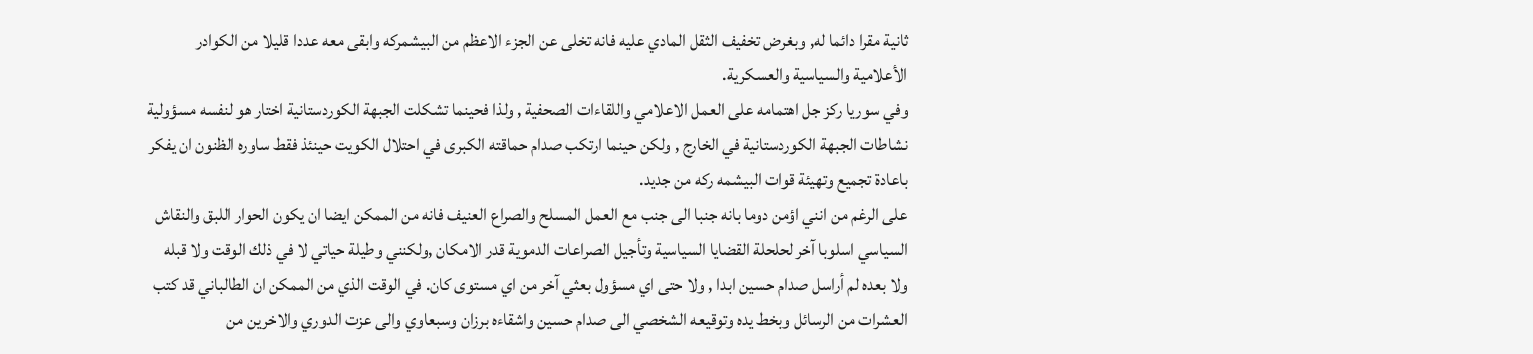ثانية مقرا دائما له, وبغرض تخفيف الثقل المادي عليه فانه تخلى عن الجزء الاعظم من البيشمركه وابقى معه عددا قليلا من الكوادر الأعلامية والسياسية والعسكرية.
وفي سوريا ركز جل اهتمامه على العمل الاعلامي واللقاءات الصحفية , ولذا فحينما تشكلت الجبهة الكوردستانية اختار هو لنفسه مسؤولية نشاطات الجبهة الكوردستانية في الخارج , ولكن حينما ارتكب صدام حماقته الكبرى في احتلال الكويت حينئذ فقط ساوره الظنون ان يفكر باعادة تجميع وتهيئة قوات البيشمه ركه من جديد.
على الرغم من انني اؤمن دوما بانه جنبا الى جنب مع العمل المسلح والصراع العنيف فانه من الممكن ايضا ان يكون الحوار اللبق والنقاش السياسي اسلوبا آخر لحلحلة القضايا السياسية وتأجيل الصراعات الدموية قدر الامكان ,ولكنني وطيلة حياتي لا في ذلك الوقت ولا قبله ولا بعده لم أراسل صدام حسين ابدا , ولا حتى اي مسؤول بعثي آخر من اي مستوى كان. في الوقت الذي من الممكن ان الطالباني قد كتب العشرات من الرسائل وبخط يده وتوقيعه الشخصي الى صدام حسين واشقاءه برزان وسبعاوي والى عزت الدوري والاخرين من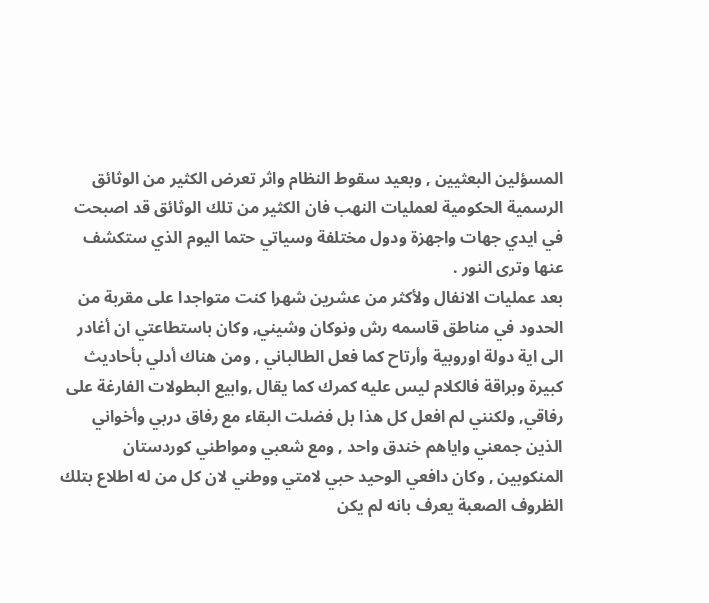المسؤلين البعثيين , وبعيد سقوط النظام واثر تعرض الكثير من الوثائق الرسمية الحكومية لعمليات النهب فان الكثير من تلك الوثائق قد اصبحت في ايدي جهات واجهزة ودول مختلفة وسياتي حتما اليوم الذي ستكشف عنها وترى النور .
بعد عمليات الانفال ولأكثر من عشرين شهرا كنت متواجدا على مقربة من الحدود في مناطق قاسمه رش ونوكان وشيني, وكان باستطاعتي ان أغادر الى اية دولة اوروبية وأرتاح كما فعل الطالباني , ومن هناك أدلي بأحاديث كبيرة وبراقة فالكلام ليس عليه كمرك كما يقال ,وابيع البطولات الفارغة على رفاقي, ولكنني لم افعل كل هذا بل فضلت البقاء مع رفاق دربي وأخواني الذين جمعني واياهم خندق واحد , ومع شعبي ومواطني كوردستان المنكوبين , وكان دافعي الوحيد حبي لامتي ووطني لان كل من له اطلاع بتلك الظروف الصعبة يعرف بانه لم يكن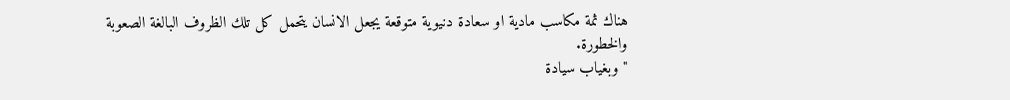هناك ثمة مكاسب مادية او سعادة دنيوية متوقعة يجعل الانسان يتحمل كل تلك الظروف البالغة الصعوبة والخطورة.
" وبغياب سيادة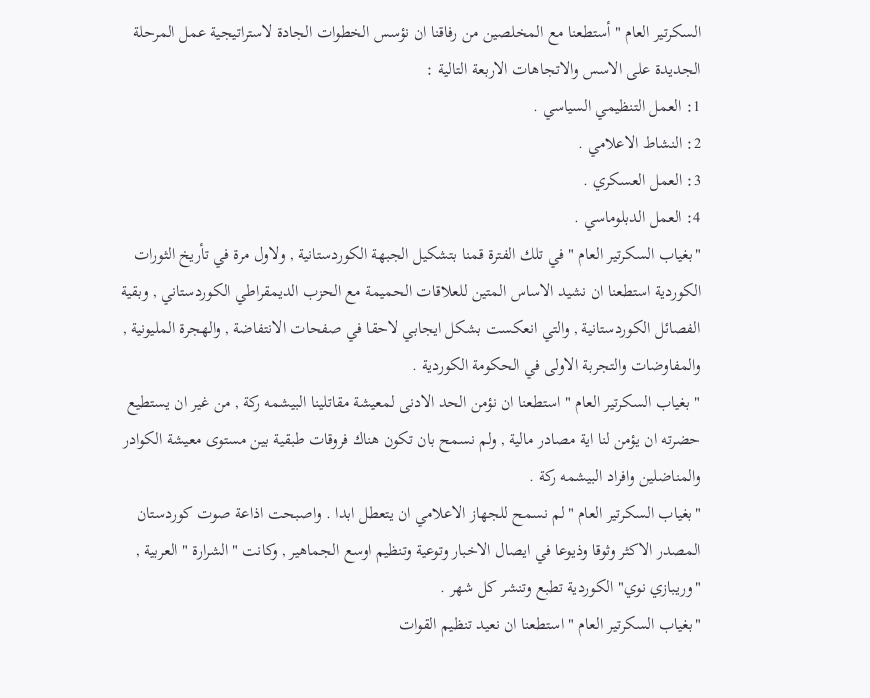السكرتير العام " أستطعنا مع المخلصين من رفاقنا ان نؤسس الخطوات الجادة لاستراتيجية عمل المرحلة الجديدة على الاسس والاتجاهات الاربعة التالية :
1: العمل التنظيمي السياسي .
2: النشاط الاعلامي .
3: العمل العسكري .
4: العمل الدبلوماسي .
"بغياب السكرتير العام " في تلك الفترة قمنا بتشكيل الجبهة الكوردستانية , ولاول مرة في تأريخ الثورات الكوردية استطعنا ان نشيد الاساس المتين للعلاقات الحميمة مع الحزب الديمقراطي الكوردستاني , وبقية الفصائل الكوردستانية , والتي انعكست بشكل ايجابي لاحقا في صفحات الانتفاضة , والهجرة المليونية , والمفاوضات والتجربة الاولى في الحكومة الكوردية .
" بغياب السكرتير العام " استطعنا ان نؤمن الحد الادنى لمعيشة مقاتلينا البيشمه ركة , من غير ان يستطيع حضرته ان يؤمن لنا اية مصادر مالية , ولم نسمح بان تكون هناك فروقات طبقية بين مستوى معيشة الكوادر والمناضلين وافراد البيشمه ركة .
"بغياب السكرتير العام "لم نسمح للجهاز الاعلامي ان يتعطل ابدا . واصبحت اذاعة صوت كوردستان المصدر الاكثر وثوقا وذيوعا في ايصال الاخبار وتوعية وتنظيم اوسع الجماهير , وكانت "الشرارة " العربية , "وريبازي نوي" الكوردية تطبع وتنشر كل شهر .
"بغياب السكرتير العام " استطعنا ان نعيد تنظيم القوات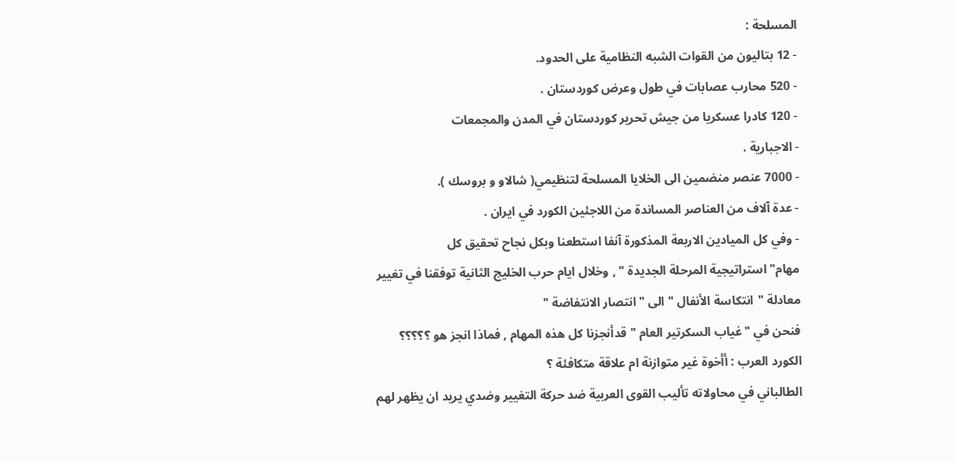المسلحة :
- 12 بتاليون من القوات الشبه النظامية على الحدود.
- 520 محارب عصابات في طول وعرض كوردستان .
- 120 كادرا عسكريا من جيش تحرير كوردستان في المدن والمجمعات
- الاجبارية .
- 7000 عنصر منضمين الى الخلايا المسلحة لتنظيمي( شالاو و بروسك ).
- عدة آلاف من العناصر المساندة من اللاجئين الكورد في ايران .
- وفي كل الميادين الاربعة المذكورة آنفا استطعنا وبكل نجاح تحقيق كل مهام"استراتيجية المرحلة الجديدة " , وخلال ايام حرب الخليج الثانية توفقنا في تغيير معادلة "انتكاسة الأنفال " الى "انتصار الانتفاضة "
فنحن في "غياب السكرتير العام " قدأنجزنا كل هذه المهام , فماذا انجز هو ؟؟؟؟؟
الكورد العرب : أأخوة غير متوازنة ام علاقة متكافئة ؟
الطالباني في محاولاته تأليب القوى العربية ضد حركة التغيير وضدي يريد ان يظهر لهم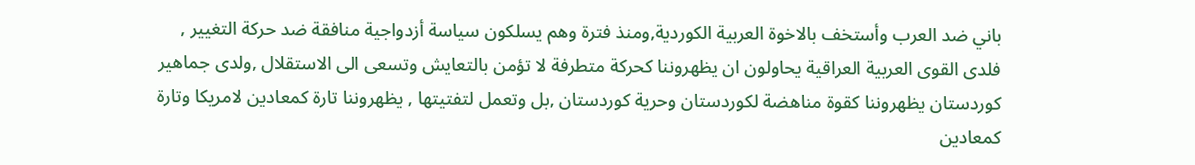باني ضد العرب وأستخف بالاخوة العربية الكوردية,ومنذ فترة وهم يسلكون سياسة أزدواجية منافقة ضد حركة التغيير , فلدى القوى العربية العراقية يحاولون ان يظهروننا كحركة متطرفة لا تؤمن بالتعايش وتسعى الى الاستقلال ,ولدى جماهير كوردستان يظهروننا كقوة مناهضة لكوردستان وحرية كوردستان ,بل وتعمل لتفتيتها , يظهروننا تارة كمعادين لامريكا وتارة كمعادين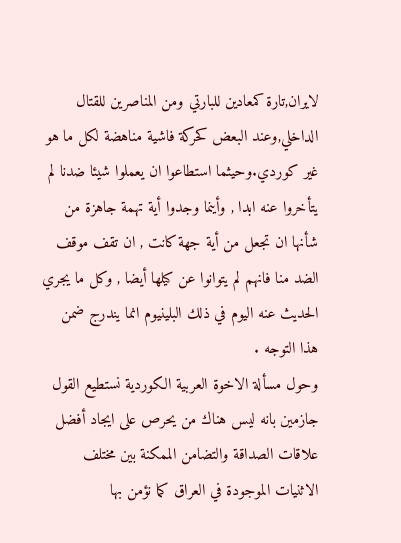لايران,تارة كمعادين للبارتي ومن المناصرين للقتال الداخلي,وعند البعض كحركة فاشية مناهضة لكل ما هو غير كوردي.وحيثما استطاعوا ان يعملوا شيئا ضدنا لم يتأخروا عنه ابدا , وأينما وجدوا أية تهمة جاهزة من شأنها ان تجعل من أية جهة كانت , ان تقف موقف الضد منا فانهم لم يتوانوا عن كيلها أيضا , وكل ما يجري الحديث عنه اليوم في ذلك البلينيوم انما يندرج ضمن هذا التوجه .
وحول مسألة الاخوة العربية الكوردية نستطيع القول جازمين بانه ليس هناك من يحرص على ايجاد أفضل علاقات الصداقة والتضامن الممكنة بين مختلف الاثنيات الموجودة في العراق كما نؤمن بها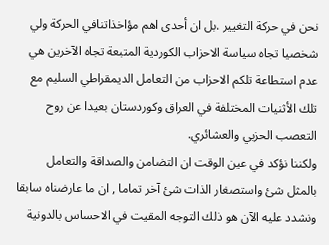نحن في حركة التغيير .بل ان أحدى اهم مؤاخذاتنافي الحركة ولي شخصيا تجاه سياسة الاحزاب الكوردية المتبعة تجاه الآخرين هي عدم استطاعة تلكم الاحزاب من التعامل الديمقراطي السليم مع تلك الأثنيات المختلفة في العراق وكوردستان بعيدا عن روح التعصب الحزبي والعشائري.
ولكننا نؤكد في عين الوقت ان التضامن والصداقة والتعامل بالمثل شئ واستصغار الذات شئ آخر تماما , ان ما عارضناه سابقا ونشدد عليه الآن هو ذلك التوجه المقيت في الاحساس بالدونية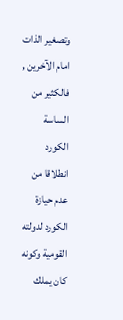وتصغير الذات امام الآخرين , فالكثير من الساسة الكورد انطلاقا من عدم حيازة الكورد لدولته القومية وكونه كان يملك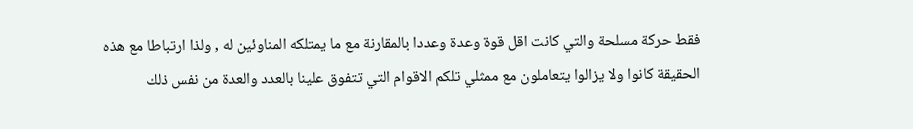فقط حركة مسلحة والتي كانت اقل قوة وعدة وعددا بالمقارنة مع ما يمتلكه المناوئين له , ولذا ارتباطا مع هذه الحقيقة كانوا ولا يزالوا يتعاملون مع ممثلي تلكم الاقوام التي تتفوق علينا بالعدد والعدة من نفس ذلك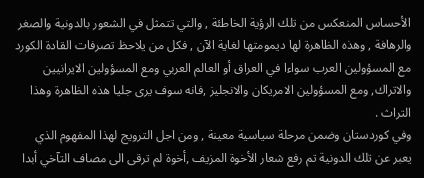الأحساس المنعكس من تلك الرؤية الخاطئة , والتي تتمثل في الشعور بالدونية والصغر والرهافة , وهذه الظاهرة لها ديمومتها لغاية الآن , فكل من يلاحظ تصرفات القادة الكورد مع المسؤولين العرب سواءا في العراق أو العالم العربي ومع المسؤولين الايرانيين والاتراك, ومع المسؤولين الامريكان والانجليز ,فانه سوف يرى جليا هذه الظاهرة وهذا التراث .
وفي كوردستان وضمن مرحلة سياسية معينة , ومن اجل الترويج لهذا المفهوم الذي يعبر عن تلك الدونية تم رفع شعار الأخوة المزيف ,أخوة لم ترقى الى مصاف التآخي أبدا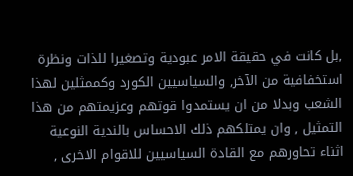,بل كانت في حقيقة الامر عبودية وتصغيرا للذات ونظرة استخفافية من الآخر, والسياسيين الكورد وكممثلين لهذا الشعب وبدلا من ان يستمدوا قوتهم وعزيمتهم من هذا التمثيل , وان يمتلكهم ذلك الاحساس بالندية النوعية اثناء تحاورهم مع القادة السياسيين للاقوام الاخرى ,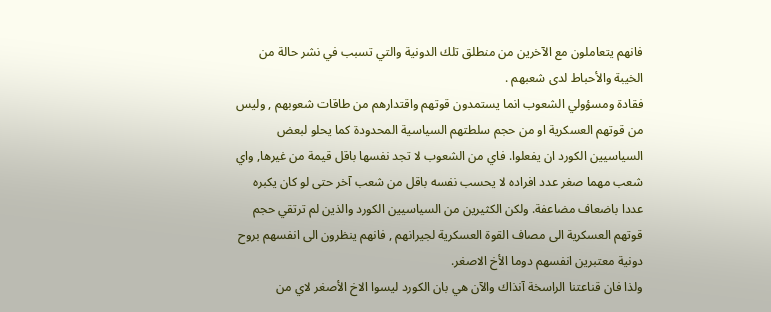فانهم يتعاملون مع الآخرين من منطلق تلك الدونية والتي تسبب في نشر حالة من الخيبة والأحباط لدى شعبهم .
فقادة ومسؤولي الشعوب انما يستمدون قوتهم واقتدارهم من طاقات شعوبهم , وليس من قوتهم العسكرية او من حجم سلطتهم السياسية المحدودة كما يحلو لبعض السياسيين الكورد ان يفعلوا. فاي من الشعوب لا تجد نفسها باقل قيمة من غيرها, واي شعب مهما صغر عدد افراده لا يحسب نفسه باقل من شعب آخر حتى لو كان يكبره عددا باضعاف مضاعفة. ولكن الكثيرين من السياسيين الكورد والذين لم ترتقي حجم قوتهم العسكرية الى مصاف القوة العسكرية لجيرانهم , فانهم ينظرون الى انفسهم بروح دونية معتبرين انفسهم دوما الأخ الاصغر.
ولذا فان قناعتنا الراسخة آنذاك والآن هي بان الكورد ليسوا الاخ الأصغر لاي من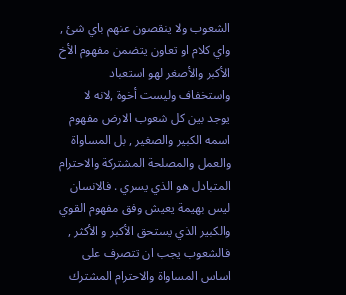الشعوب ولا ينقصون عنهم باي شئ , واي كلام او تعاون يتضمن مفهوم الأخ الأكبر والأصغر لهو استعباد واستخفاف وليست أخوة ,لانه لا يوجد بين كل شعوب الارض مفهوم اسمه الكبير والصغير , بل المساواة والعمل والمصلحة المشتركة والاحترام المتبادل هو الذي يسري . فالانسان ليس بهيمة يعيش وفق مفهوم القوي والكبير الذي يستحق الأكبر و الأكثر , فالشعوب يجب ان تتصرف على اساس المساواة والاحترام المشترك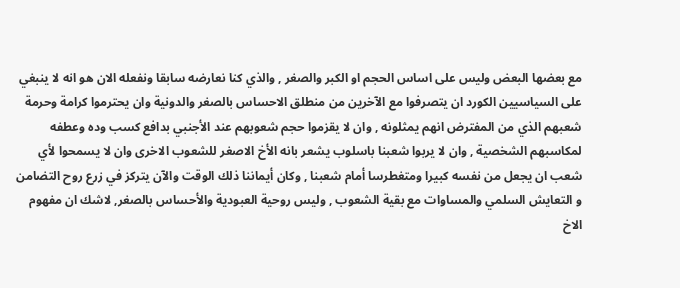مع بعضها البعض وليس على اساس الحجم او الكبر والصغر , والذي كنا نعارضه سابقا ونفعله الان هو انه لا ينبغي على السياسيين الكورد ان يتصرفوا مع الآخرين من منطلق الاحساس بالصغر والدونية وان يحترموا كرامة وحرمة شعبهم الذي من المفترض انهم يمثلونه , وان لا يقزموا حجم شعوبهم عند الأجنبي بدافع كسب وده وعطفه لمكاسبهم الشخصية , وان لا يربوا شعبنا باسلوب يشعر بانه الأخ الاصغر للشعوب الاخرى وان لا يسمحوا لأي شعب ان يجعل من نفسه كبيرا ومتغطرسا أمام شعبنا , وكان أيماننا ذلك الوقت والآن يتركز في زرع روح التضامن و التعايش السلمي والمساوات مع بقية الشعوب , وليس روحية العبودية والأحساس بالصغر, لاشك ان مفهوم الاخ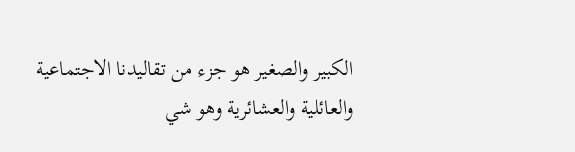الكبير والصغير هو جزء من تقاليدنا الاجتماعية والعائلية والعشائرية وهو شي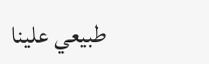طبيعي علينا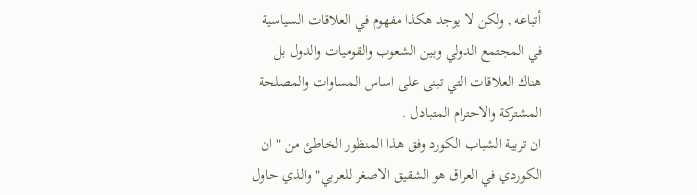أتباعه , ولكن لا يوجد هكذا مفهوم في العلاقات السياسية في المجتمع الدولي وبين الشعوب والقوميات والدول بل هناك العلاقات التي تبنى على اساس المساوات والمصلحة المشتركة والاحترام المتبادل .
ان تربية الشباب الكورد وفق هذا المنظور الخاطئ من " ان الكوردي في العراق هو الشقيق الاصغر للعربي" والذي حاول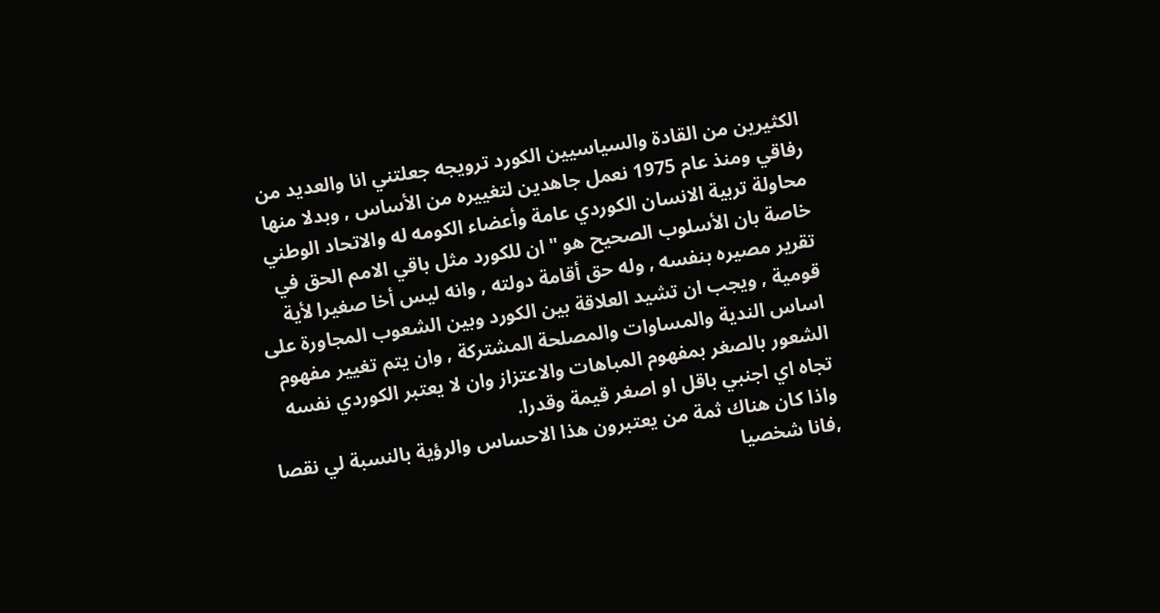الكثيرين من القادة والسياسيين الكورد ترويجه جعلتني انا والعديد من رفاقي ومنذ عام 1975 نعمل جاهدين لتغييره من الأساس , وبدلا منها محاولة تربية الانسان الكوردي عامة وأعضاء الكومه له والاتحاد الوطني خاصة بان الأسلوب الصحيح هو "ان للكورد مثل باقي الامم الحق في تقرير مصيره بنفسه , وله حق أقامة دولته , وانه ليس أخا صغيرا لأية قومية , ويجب ان تشيد العلاقة بين الكورد وبين الشعوب المجاورة على اساس الندية والمساوات والمصلحة المشتركة , وان يتم تغيير مفهوم الشعور بالصغر بمفهوم المباهات والاعتزاز وان لا يعتبر الكوردي نفسه تجاه اي اجنبي باقل او اصغر قيمة وقدرا.
واذا كان هناك ثمة من يعتبرون هذا الاحساس والرؤية بالنسبة لي نقصا ,فانا شخصيا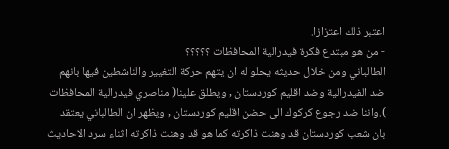اعتبر ذلك اعتزازا.
- من هو مبتدع فكرة فيدرالية المحافظات ؟؟؟؟؟
الطالباني ومن خلال حديثه يحلو له ان يتهم حركة التغيير والناشطين فيها بانهم ضد الفيدرالية وضد اقليم كوردستان , ويطلق علينا( مناصري فيدرالية المحافظات ).واننا ضد رجوع كركوك الى حضن اقليم كوردستان , ويظهر ان الطالباني يعتقد بان شعب كوردستان قد وهنت ذاكرته كما هو قد وهنت ذاكرته اثناء سرد الاحاديث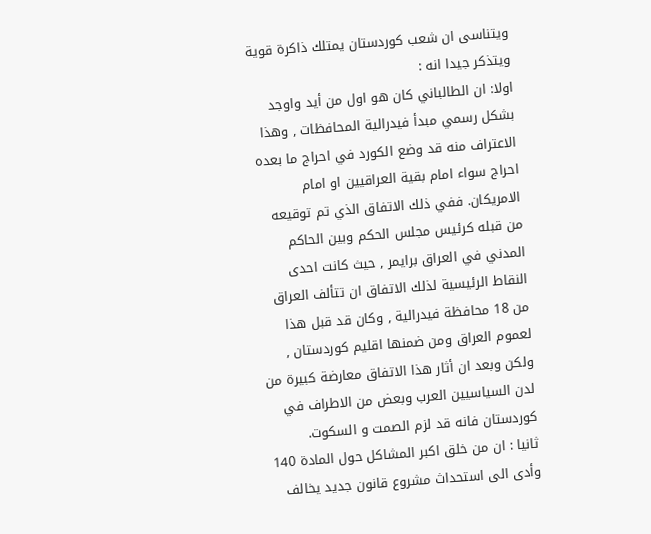ويتناسى ان شعب كوردستان يمتلك ذاكرة قوية ويتذكر جيدا انه :
اولا: ان الطالباني كان هو اول من أيد واوجد بشكل رسمي مبدأ فيدرالية المحافظات , وهذا الاعتراف منه قد وضع الكورد في احراج ما بعده احراج سواء امام بقية العراقيين او امام الامريكان. ففي ذلك الاتفاق الذي تم توقيعه من قبله كرئيس مجلس الحكم وبين الحاكم المدني في العراق برايمر , حيث كانت احدى النقاط الرئيسية لذلك الاتفاق ان تتألف العراق من 18 محافظة فيدرالية , وكان قد قبل هذا لعموم العراق ومن ضمنها اقليم كوردستان , ولكن وبعد ان أثار هذا الاتفاق معارضة كبيرة من لدن السياسيين العرب وبعض من الاطراف في كوردستان فانه قد لزم الصمت و السكوت.
ثانيا : ان من خلق اكبر المشاكل حول المادة 140 وأدى الى استحداث مشروع قانون جديد يخالف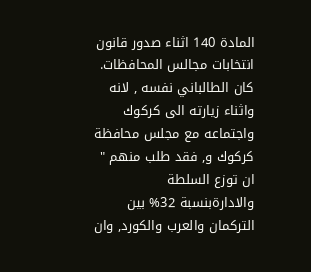المادة 140 اثناء صدور قانون انتخابات مجالس المحافظات. كان الطالباني نفسه , لانه واثناء زيارته الى كركوك واجتماعه مع مجلس محافظة كركوك و, فقد طلب منهم " ان توزع السلطة والادارةبنسبة 32% بين التركمان والعرب والكورد, وان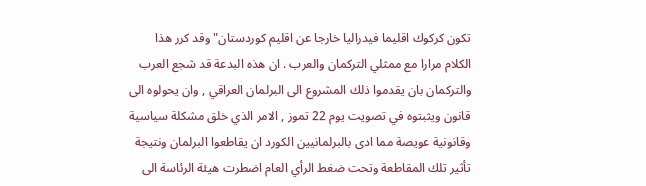تكون كركوك اقليما فيدراليا خارجا عن اقليم كوردستان" وقد كرر هذا الكلام مرارا مع ممثلي التركمان والعرب . ان هذه البدعة قد شجع العرب والتركمان بان يقدموا ذلك المشروع الى البرلمان العراقي , وان يحولوه الى قانون ويثبتوه في تصويت يوم 22 تموز , الامر الذي خلق مشكلة سياسية وقانونية عويصة مما ادى بالبرلمانيين الكورد ان يقاطعوا البرلمان ونتيجة تأثير تلك المقاطعة وتحت ضغط الرأي العام اضطرت هيئة الرئاسة الى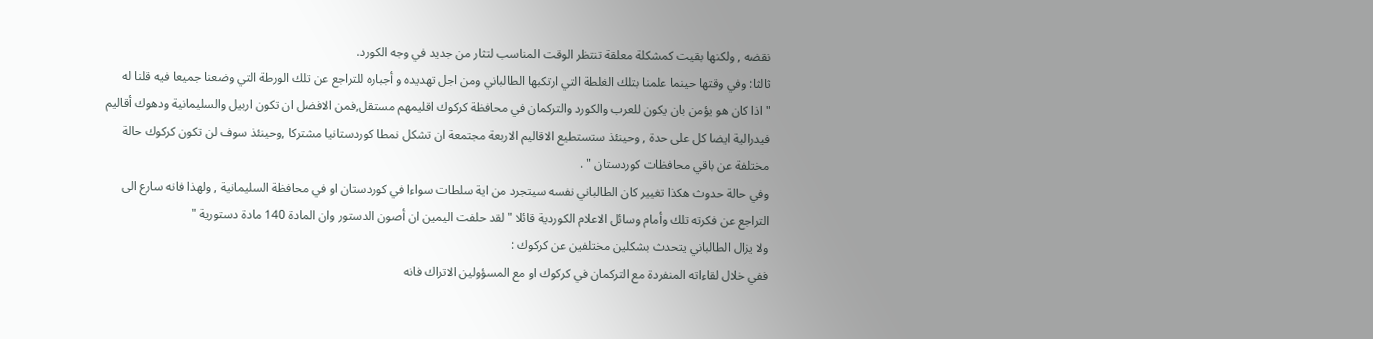نقضه , ولكنها بقيت كمشكلة معلقة تنتظر الوقت المناسب لتثار من جديد في وجه الكورد.
ثالثا: وفي وقتها حينما علمنا بتلك الغلطة التي ارتكبها الطالباني ومن اجل تهديده و أجباره للتراجع عن تلك الورطة التي وضعنا جميعا فيه قلنا له "اذا كان هو يؤمن بان يكون للعرب والكورد والتركمان في محافظة كركوك اقليمهم مستقل,فمن الافضل ان تكون اربيل والسليمانية ودهوك أقاليم فيدرالية ايضا كل على حدة , وحينئذ ستستطيع الاقاليم الاربعة مجتمعة ان تشكل نمطا كوردستانيا مشتركا ,وحينئذ سوف لن تكون كركوك حالة مختلفة عن باقي محافظات كوردستان " .
وفي حالة حدوث هكذا تغيير كان الطالباني نفسه سيتجرد من اية سلطات سواءا في كوردستان او في محافظة السليمانية , ولهذا فانه سارع الى التراجع عن فكرته تلك وأمام وسائل الاعلام الكوردية قائلا "لقد حلفت اليمين ان أصون الدستور وان المادة 140 مادة دستورية "
ولا يزال الطالباني يتحدث بشكلين مختلفين عن كركوك :
ففي خلال لقاءاته المنفردة مع التركمان في كركوك او مع المسؤولين الاتراك فانه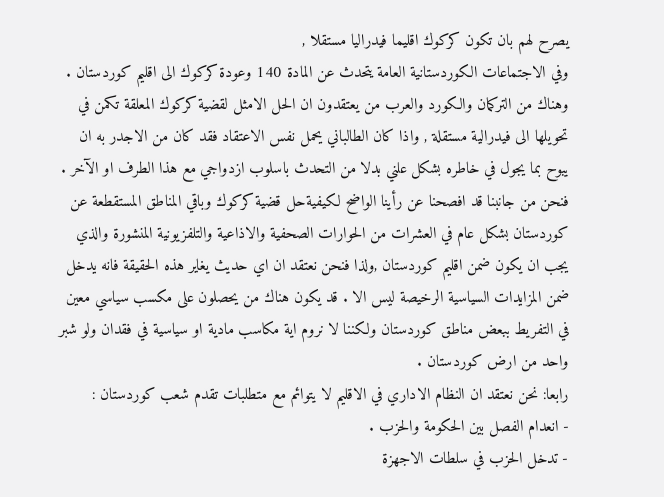يصرح لهم بان تكون كركوك اقليما فيدراليا مستقلا ,
وفي الاجتماعات الكوردستانية العامة يتحدث عن المادة 140 وعودة كركوك الى اقليم كوردستان .
وهناك من التركمان والكورد والعرب من يعتقدون ان الحل الامثل لقضية كركوك المعلقة تكمن في تحويلها الى فيدرالية مستقلة , واذا كان الطالباني يحمل نفس الاعتقاد فقد كان من الاجدر به ان يبوح بما يجول في خاطره بشكل علني بدلا من التحدث باسلوب ازدواجي مع هذا الطرف او الآخر .
فنحن من جانبنا قد افصحنا عن رأينا الواضح لكيفيةحل قضية كركوك وباقي المناطق المستقطعة عن كوردستان بشكل عام في العشرات من الحوارات الصحفية والاذاعية والتلفزيونية المنشورة والذي يجب ان يكون ضمن اقليم كوردستان ,ولذا فنحن نعتقد ان اي حديث يغاير هذه الحقيقة فانه يدخل ضمن المزايدات السياسية الرخيصة ليس الا . قد يكون هناك من يحصلون على مكسب سياسي معين في التفريط ببعض مناطق كوردستان ولكننا لا نروم اية مكاسب مادية او سياسية في فقدان ولو شبر واحد من ارض كوردستان .
رابعا: نحن نعتقد ان النظام الاداري في الاقليم لا يتوائم مع متطلبات تقدم شعب كوردستان :
- انعدام الفصل بين الحكومة والحزب .
- تدخل الحزب في سلطات الاجهزة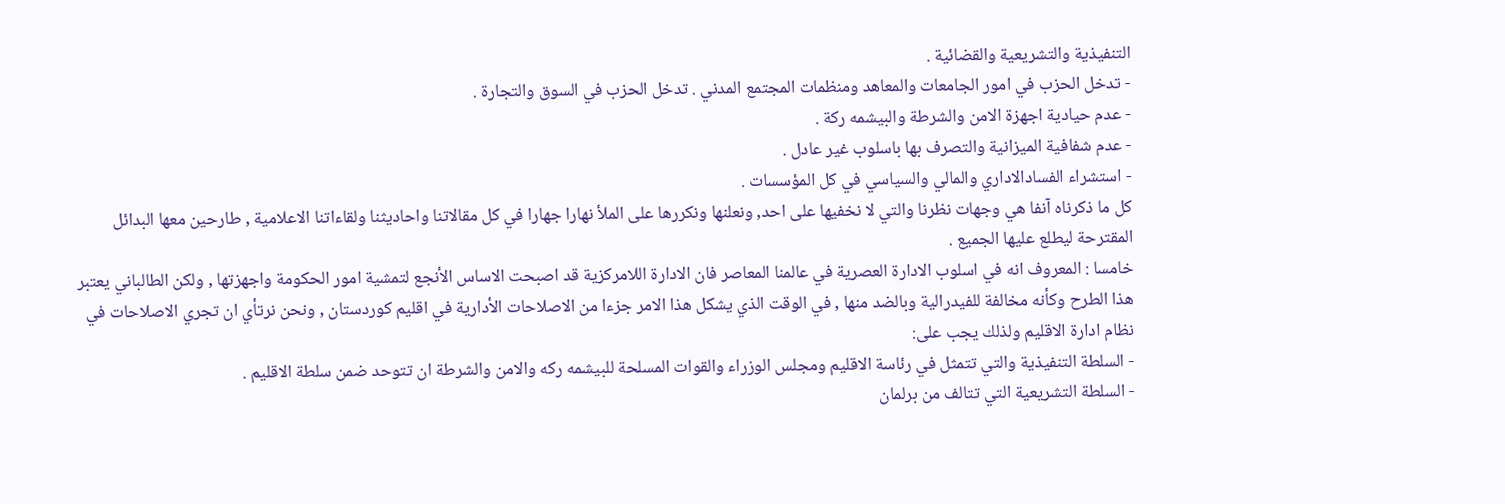التنفيذية والتشريعية والقضائية .
- تدخل الحزب في امور الجامعات والمعاهد ومنظمات المجتمع المدني . تدخل الحزب في السوق والتجارة .
- عدم حيادية اجهزة الامن والشرطة والبيشمه ركة .
- عدم شفافية الميزانية والتصرف بها باسلوب غير عادل .
- استشراء الفسادالاداري والمالي والسياسي في كل المؤسسات .
كل ما ذكرناه آنفا هي وجهات نظرنا والتي لا نخفيها على احد, ونعلنها ونكررها على الملأ نهارا جهارا في كل مقالاتنا واحاديثنا ولقاءاتنا الاعلامية , طارحين معها البدائل المقترحة ليطلع عليها الجميع .
خامسا : المعروف انه في اسلوب الادارة العصرية في عالمنا المعاصر فان الادارة اللامركزية قد اصبحت الاساس الأنجع لتمشية امور الحكومة واجهزتها , ولكن الطالباني يعتبر هذا الطرح وكأنه مخالفة للفيدرالية وبالضد منها , في الوقت الذي يشكل هذا الامر جزءا من الاصلاحات الأدارية في اقليم كوردستان , ونحن نرتأي ان تجري الاصلاحات في نظام ادارة الاقليم ولذلك يجب على:
- السلطة التنفيذية والتي تتمثل في رئاسة الاقليم ومجلس الوزراء والقوات المسلحة للبيشمه ركه والامن والشرطة ان تتوحد ضمن سلطة الاقليم .
- السلطة التشريعية التي تتالف من برلمان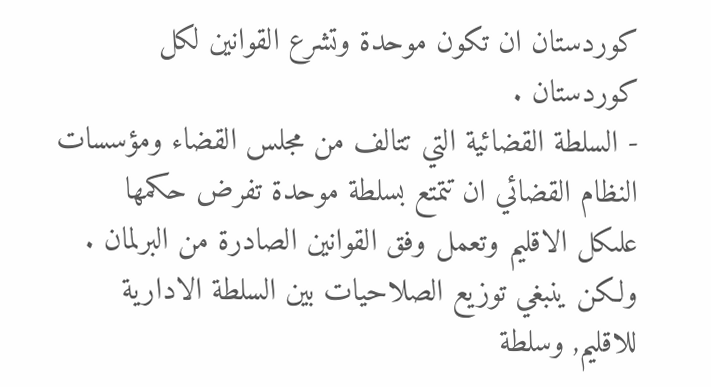كوردستان ان تكون موحدة وتشرع القوانين لكل كوردستان .
- السلطة القضائية التي تتالف من مجلس القضاء ومؤسسات النظام القضائي ان تتمتع بسلطة موحدة تفرض حكمها علىكل الاقليم وتعمل وفق القوانين الصادرة من البرلمان .
ولكن ينبغي توزيع الصلاحيات بين السلطة الادارية للاقليم, وسلطة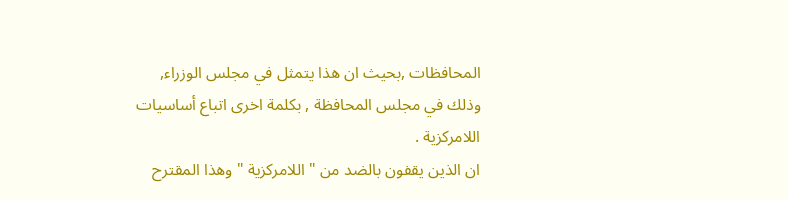المحافظات ,بحيث ان هذا يتمثل في مجلس الوزراء, وذلك في مجلس المحافظة , بكلمة اخرى اتباع أساسيات اللامركزية .
ان الذين يقفون بالضد من " اللامركزية " وهذا المقترح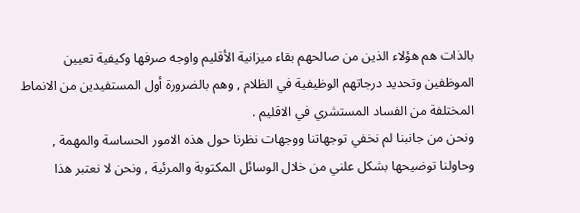بالذات هم هؤلاء الذين من صالحهم بقاء ميزانية الأقليم واوجه صرفها وكيفية تعيين الموظفين وتحديد درجاتهم الوظيفية في الظلام , وهم بالضرورة أول المستفيدين من الانماط المختلفة من الفساد المستشري في الاقليم .
ونحن من جانبنا لم نخفي توجهاتنا ووجهات نظرنا حول هذه الامور الحساسة والمهمة , وحاولنا توضيحها بشكل علني من خلال الوسائل المكتوبة والمرئية , ونحن لا نعتبر هذا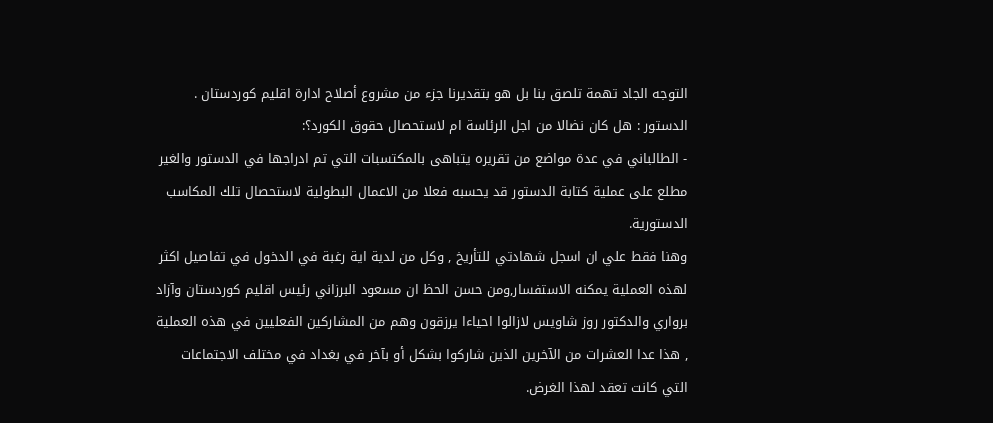التوجه الجاد تهمة تلصق بنا بل هو بتقديرنا جزء من مشروع أصلاح ادارة اقليم كوردستان .
الدستور : هل كان نضالا من اجل الرئاسة ام لاستحصال حقوق الكورد؟:
- الطالباني في عدة مواضع من تقريره يتباهى بالمكتسبات التي تم ادراجها في الدستور والغير مطلع على عملية كتابة الدستور قد يحسبه فعلا من الاعمال البطولية لاستحصال تلك المكاسب الدستورية.
وهنا فقط علي ان اسجل شهادتي للتأريخ , وكل من لدية اية رغبة في الدخول في تفاصيل اكثر لهذه العملية يمكنه الاستفسار,ومن حسن الحظ ان مسعود البرزاني رئيس اقليم كوردستان وآزاد برواري والدكتور روز شاويس لازالوا احياءا يرزقون وهم من المشاركين الفعليين في هذه العملية , هذا عدا العشرات من الآخرين الذين شاركوا بشكل أو بآخر في بغداد في مختلف الاجتماعات التي كانت تعقد لهذا الغرض.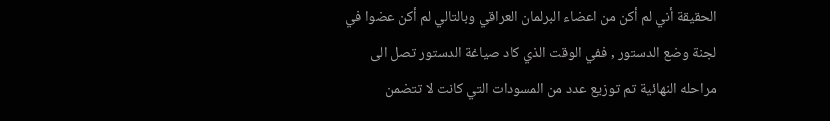الحقيقة أني لم أكن من اعضاء البرلمان العراقي وبالتالي لم أكن عضوا في لجنة وضع الدستور , ففي الوقت الذي كاد صياغة الدستور تصل الى مراحله النهائية تم توزيع عدد من المسودات التي كانت لا تتضمن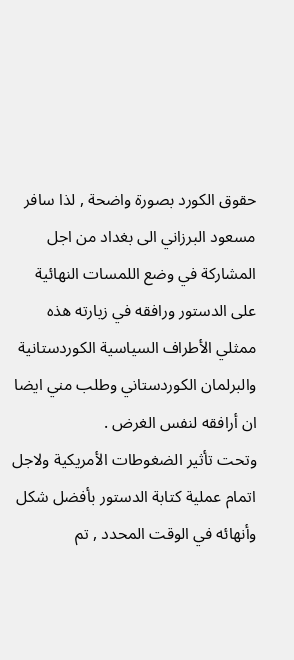حقوق الكورد بصورة واضحة , لذا سافر مسعود البرزاني الى بغداد من اجل المشاركة في وضع اللمسات النهائية على الدستور ورافقه في زيارته هذه ممثلي الأطراف السياسية الكوردستانية والبرلمان الكوردستاني وطلب مني ايضا ان أرافقه لنفس الغرض .
وتحت تأثير الضغوطات الأمريكية ولاجل اتمام عملية كتابة الدستور بأفضل شكل وأنهائه في الوقت المحدد , تم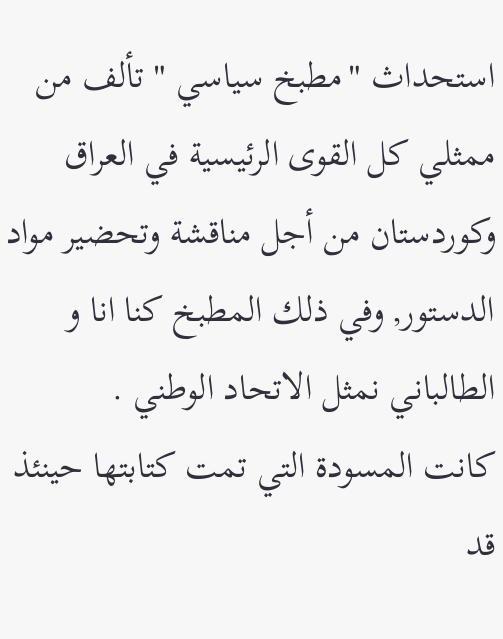استحداث "مطبخ سياسي " تألف من ممثلي كل القوى الرئيسية في العراق وكوردستان من أجل مناقشة وتحضير مواد الدستور, وفي ذلك المطبخ كنا انا و الطالباني نمثل الاتحاد الوطني .
كانت المسودة التي تمت كتابتها حينئذ قد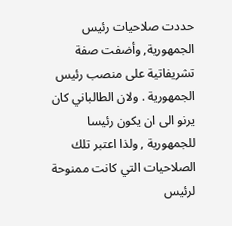حددت صلاحيات رئيس الجمهورية, وأضفت صفة تشريفاتية على منصب رئيس الجمهورية . ولان الطالباني كان يرنو الى ان يكون رئيسا للجمهورية , ولذا اعتبر تلك الصلاحيات التي كانت ممنوحة لرئيس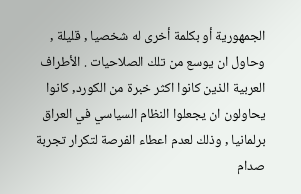الجمهورية أو بكلمة أخرى له شخصيا , قليلة , وحاول ان يوسع من تلك الصلاحيات . الأطراف العربية الذين كانوا اكثر خبرة من الكورد, كانوا يحاولون ان يجعلوا النظام السياسي في العراق برلمانيا , وذلك لعدم اعطاء الفرصة لتكرار تجربة صدام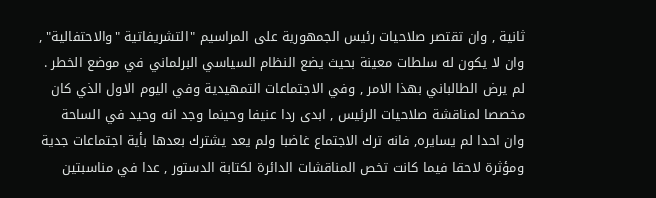ثانية , وان تقتصر صلاحيات رئيس الجمهورية على المراسيم "التشريفاتية "والاحتفالية" , وان لا يكون له سلطات معينة بحيث يضع النظام السياسي البرلماني في موضع الخطر .
لم يرض الطالباني بهذا الامر , وفي الاجتماعات التمهيدية وفي اليوم الاول الذي كان مخصصا لمناقشة صلاحيات الرئيس , ابدى ردا عنيفا وحينما وجد انه وحيد في الساحة وان احدا لم يسايره, فانه ترك الاجتماع غاضبا ولم يعد يشترك بعدها بأية اجتماعات جدية ومؤثرة لاحقا فيما كانت تخص المناقشات الدائرة لكتابة الدستور , عدا في مناسبتين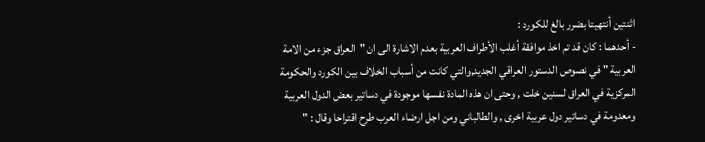اثنتين أنتهيتا بضرر بالغ للكورد :
- أحدهما : كان قد تم اخذ موافقة أغلب الأطراف العربية بعدم الاشارة الى ان "العراق جزء من الامة العربية " في نصوص الدستور العراقي الجديد,والتي كانت من أسباب الخلاف بين الكورد والحكومة المركزية في العراق لسنين خلت , وحتى ان هذه المادة نفسها موجودة في دساتير بعض الدول العربية ومعدومة في دساتير دول عربية اخرى , والطالباني ومن اجل ارضاء العرب طرح اقتراحا وقال : "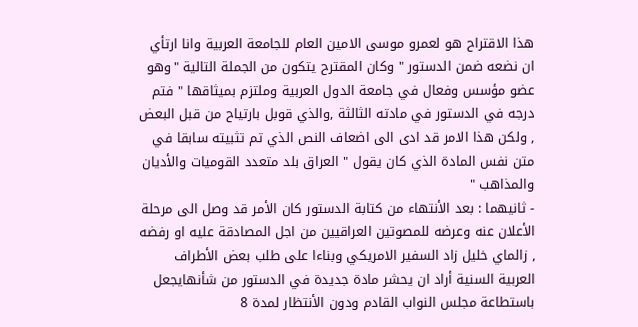هذا الاقتراح هو لعمرو موسى الامين العام للجامعة العربية وانا ارتأي ان نضعه ضمن الدستور " وكان المقترح يتكون من الجملة التالية "وهو عضو مؤسس وفعال في جامعة الدول العربية وملتزم بميثاقها " فتم درجه في الدستور في مادته الثالثة ,والذي قوبل بارتياح من قبل البعض , ولكن هذا الامر قد ادى الى اضعاف النص الذي تم تثبيته سابقا في متن نفس المادة الذي كان يقول " العراق بلد متعدد القوميات والأديان والمذاهب "
- ثانيهما : بعد الأنتهاء من كتابة الدستور كان الأمر قد وصل الى مرحلة الأعلان عنه وعرضه للمصوتين العراقيين من اجل المصادقة عليه او رفضه , زالماي خليل زاد السفير الامريكي وبناءا على طلب بعض الأطراف العربية السنية أراد ان يحشر مادة جديدة في الدستور من شأنهايجعل باستطاعة مجلس النواب القادم ودون الأنتظار لمدة 8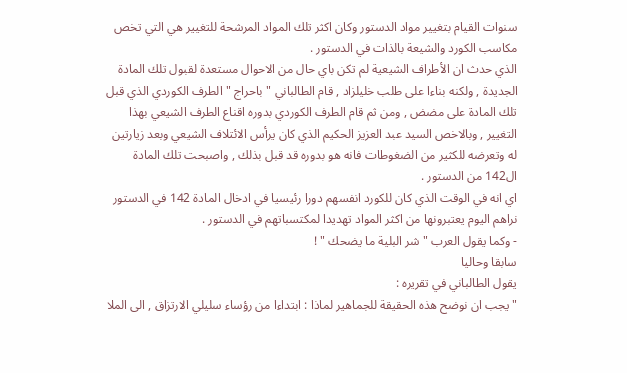سنوات القيام بتغيير مواد الدستور وكان اكثر تلك المواد المرشحة للتغيير هي التي تخص مكاسب الكورد والشيعة بالذات في الدستور .
الذي حدث ان الأطراف الشيعية لم تكن باي حال من الاحوال مستعدة لقبول تلك المادة الجديدة , ولكنه بناءا على طلب خليلزاد , قام الطالباني "باحراج " الطرف الكوردي الذي قبل تلك المادة على مضض , ومن ثم قام الطرف الكوردي بدوره اقناع الطرف الشيعي بهذا التغيير , وبالاخص السيد عبد العزيز الحكيم الذي كان يرأس الائتلاف الشيعي وبعد زيارتين له وتعرضه للكثير من الضغوطات فانه هو بدوره قد قبل بذلك , واصبحت تلك المادة ال142 من الدستور .
اي انه في الوقت الذي كان للكورد انفسهم دورا رئيسيا في ادخال المادة 142 في الدستور نراهم اليوم يعتبرونها من اكثر المواد تهديدا لمكتسباتهم في الدستور .
- وكما يقول العرب " شر البلية ما يضحك " !
سابقا وحاليا
يقول الطالباني في تقريره :
"يجب ان نوضح هذه الحقيقة للجماهير لماذا : ابتداءا من رؤساء سليلي الارتزاق , الى الملا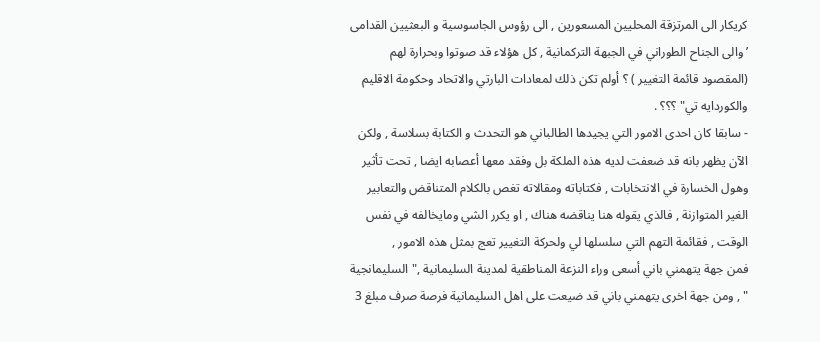كريكار الى المرتزقة المحليين المسعورين , الى رؤوس الجاسوسية و البعثيين القدامى ’ والى الجناح الطوراني في الجبهة التركمانية , كل هؤلاء قد صوتوا وبحرارة لهم (المقصود قائمة التغيير ) ؟ أولم تكن ذلك لمعادات البارتي والاتحاد وحكومة الاقليم والكوردايه تي" ؟؟؟ .
- سابقا كان احدى الامور التي يجيدها الطالباني هو التحدث و الكتابة بسلاسة , ولكن الآن يظهر بانه قد ضعفت لديه هذه الملكة بل وفقد معها أعصابه ايضا , تحت تأثير وهول الخسارة في الانتخابات , فكتاباته ومقالاته تغص بالكلام المتناقض والتعابير الغير المتوازنة , فالذي يقوله هنا يناقضه هناك , او يكرر الشي ومايخالفه في نفس الوقت , فقائمة التهم التي سلسلها لي ولحركة التغيير تعج بمثل هذه الامور ,
فمن جهة يتهمني باني أسعى وراء النزعة المناطقية لمدينة السليمانية ,"السليمانجية " , ومن جهة اخرى يتهمني باني قد ضيعت على اهل السليمانية فرصة صرف مبلغ 3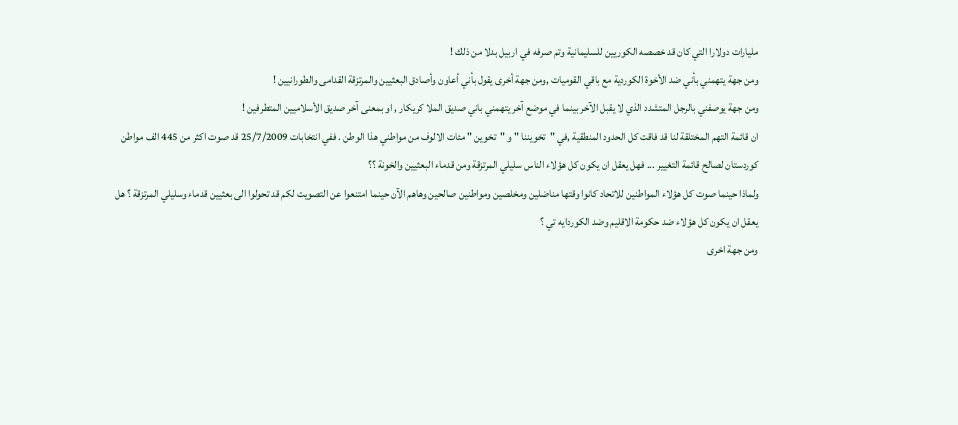مليارات دولارا التي كان قد خصصه الكوريين للسليمانية وتم صرفه في اربيل بدلا من ذلك !
ومن جهة يتهمني بأني ضد الأخوة الكوردية مع باقي القوميات ,ومن جهة أخرى يقول بأني أعاون وأصادق البعثيين والمرتزقة القدامى والطورانيين !
ومن جهة يوصفني بالرجل المتشدد الذي لا يقبل الآخر بينما في موضع آخر يتهمني باني صديق الملا كريكار , او بمعنى آخر صديق الأسلاميين المتطرفين !
ان قائمة التهم المختلقة لنا قد فاقت كل الحدود المنطقية ,في "تخويننا " و "تخوين " مئات الالوف من مواطني هذا الوطن . ففي انتخابات 25/7/2009 قد صوت اكثر من 445 الف مواطن كوردستان لصالح قائمة التغيير ... فهل يعقل ان يكون كل هؤلاء الناس سليلي المرتزقة ومن قدماء البعثيين والخونة ؟؟
ولماذا حينما صوت كل هؤلاء المواطنين للاتحاد كانوا وقتها مناضلين ومخلصين ومواطنين صالحين وهاهم الآن حينما امتنعوا عن التصويت لكم قد تحولوا الى بعثيين قدماء وسليلي المرتزقة ؟ هل يعقل ان يكون كل هؤلاء ضد حكومة الاقليم وضد الكوردايه تي ؟
ومن جهة اخرى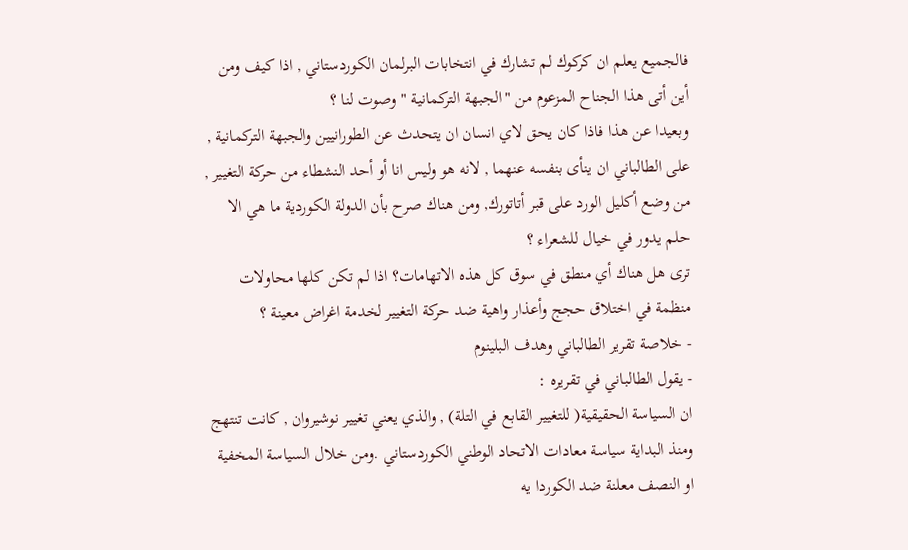فالجميع يعلم ان كركوك لم تشارك في انتخابات البرلمان الكوردستاني , اذا كيف ومن أين أتى هذا الجناح المزعوم من "الجبهة التركمانية " وصوت لنا ؟
وبعيدا عن هذا فاذا كان يحق لاي انسان ان يتحدث عن الطورانيين والجبهة التركمانية , على الطالباني ان ينأى بنفسه عنهما , لانه هو وليس انا أو أحد النشطاء من حركة التغيير , من وضع أكليل الورد على قبر أتاتورك, ومن هناك صرح بأن الدولة الكوردية ما هي الا حلم يدور في خيال للشعراء ؟
ترى هل هناك أي منطق في سوق كل هذه الاتهامات؟ اذا لم تكن كلها محاولات منظمة في اختلاق حجج وأعذار واهية ضد حركة التغيير لخدمة اغراض معينة ؟
- خلاصة تقرير الطالباني وهدف البلينوم
- يقول الطالباني في تقريره :
ان السياسة الحقيقية( للتغيير القابع في التلة) , والذي يعني تغيير نوشيروان , كانت تنتهج ومنذ البداية سياسة معادات الاتحاد الوطني الكوردستاني .ومن خلال السياسة المخفية او النصف معلنة ضد الكوردا يه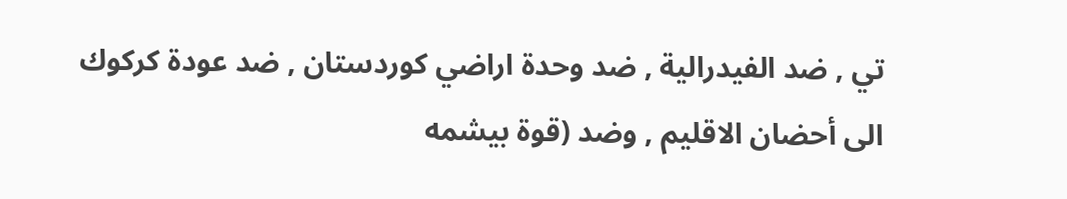تي , ضد الفيدرالية , ضد وحدة اراضي كوردستان , ضد عودة كركوك الى أحضان الاقليم , وضد (قوة بيشمه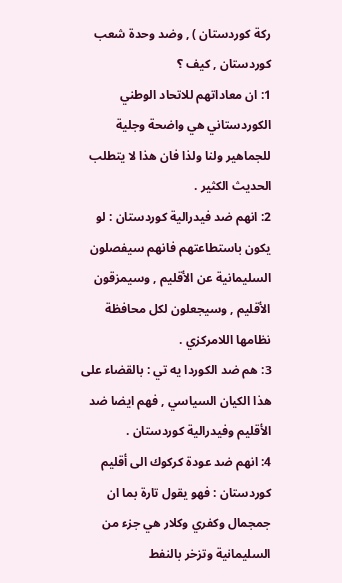ركة كوردستان ) , وضد وحدة شعب كوردستان , كيف ؟
1: ان معاداتهم للاتحاد الوطني الكوردستاني هي واضحة وجلية للجماهير ولنا ولذا فان هذا لا يتطلب الحديث الكثير .
2: انهم ضد فيدرالية كوردستان : لو يكون باستطاعتهم فانهم سيفصلون السليمانية عن الأقليم , وسيمزقون الأقليم , وسيجعلون لكل محافظة نظامها اللامركزي .
3: هم ضد الكوردا يه تي : بالقضاء على هذا الكيان السياسي , فهم ايضا ضد الأقليم وفيدرالية كوردستان .
4: انهم ضد عودة كركوك الى أقليم كوردستان : فهو يقول تارة بما ان جمجمال وكفري وكلار هي جزء من السليمانية وتزخر بالنفط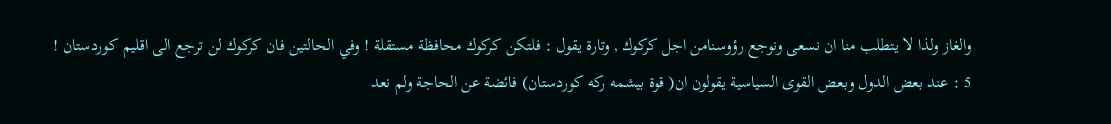والغاز ولذا لا يتطلب منا ان نسعى ونوجع رؤوسنامن اجل كركوك , وتارة يقول : فلتكن كركوك محافظة مستقلة ! وفي الحالتين فان كركوك لن ترجع الى اقليم كوردستان !
5 : عند بعض الدول وبعض القوى السياسية يقولون ان( قوة بيشمه ركه كوردستان) فائضة عن الحاجة ولم نعد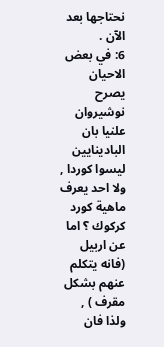نحتاجها بعد الآن .
6: في بعض الاحيان يصرح نوشيروان علنيا بان البادينايين ليسوا كوردا , ولا احد يعرف ماهية كورد كركوك ؟ اما عن اربيل (فانه يتكلم عنهم بشكل مقرف ) , ولذا فان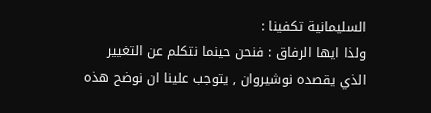السليمانية تكفينا :
ولذا ايها الرفاق : فنحن حينما نتكلم عن التغيير الذي يقصده نوشيروان , يتوجب علينا ان نوضح هذه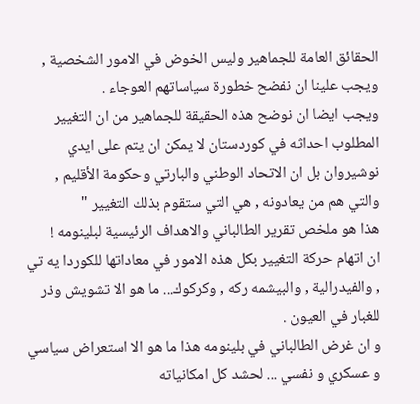الحقائق العامة للجماهير وليس الخوض في الامور الشخصية , ويجب علينا ان نفضح خطورة سياساتهم العوجاء .
ويجب ايضا ان نوضح هذه الحقيقة للجماهير من ان التغيير المطلوب احداثه في كوردستان لا يمكن ان يتم على ايدي نوشيروان بل ان الاتحاد الوطني والبارتي وحكومة الأقليم , والتي هم من يعادونه , هي التي ستقوم بذلك التغيير "
هذا هو ملخص تقرير الطالباني والاهداف الرئيسية لبلينومه !
ان اتهام حركة التغيير بكل هذه الامور في معاداتها للكوردا يه تي , والفيدرالية , والبيشمه ركه , وكركوك... ما هو الا تشويش وذر للغبار في العيون .
و ان غرض الطالباني في بلينومه هذا ما هو الا استعراض سياسي و عسكري و نفسي ... لحشد كل امكانياته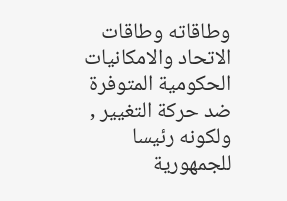وطاقاته وطاقات الاتحاد والامكانيات الحكومية المتوفرة ضد حركة التغيير , ولكونه رئيسا للجمهورية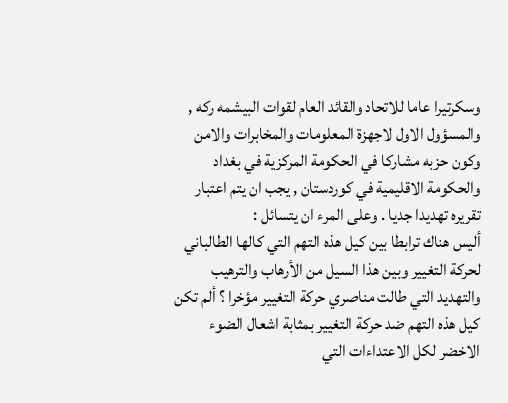وسكرتيرا عاما للاتحاد والقائد العام لقوات البيشمه ركه , والمسؤول الاول لاجهزة المعلومات والمخابرات والامن وكون حزبه مشاركا في الحكومة المركزية في بغداد والحكومة الاقليمية في كوردستان , يجب ان يتم اعتبار تقريره تهديدا جديا . وعلى المرء ان يتسائل :
أليس هناك ترابطا بين كيل هذه التهم التي كالها الطالباني لحركة التغيير وبين هذا السيل من الأرهاب والترهيب والتهديد التي طالت مناصري حركة التغيير مؤخرا ؟ ألم تكن كيل هذه التهم ضد حركة التغيير بمثابة اشعال الضوء الاخضر لكل الاعتداءات التي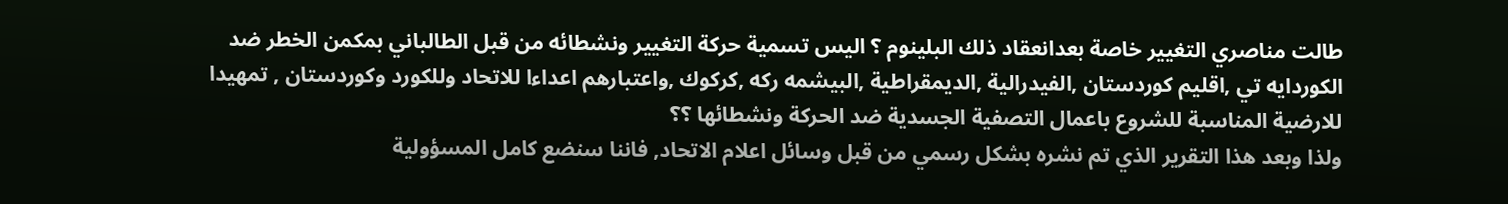طالت مناصري التغيير خاصة بعدانعقاد ذلك البلينوم ؟ اليس تسمية حركة التغيير ونشطائه من قبل الطالباني بمكمن الخطر ضد الكوردايه تي ,اقليم كوردستان ,الفيدرالية ,الديمقراطية ,البيشمه ركه ,كركوك ,واعتبارهم اعداءا للاتحاد وللكورد وكوردستان , تمهيدا للارضية المناسبة للشروع باعمال التصفية الجسدية ضد الحركة ونشطائها ؟؟
ولذا وبعد هذا التقرير الذي تم نشره بشكل رسمي من قبل وسائل اعلام الاتحاد, فاننا سنضع كامل المسؤولية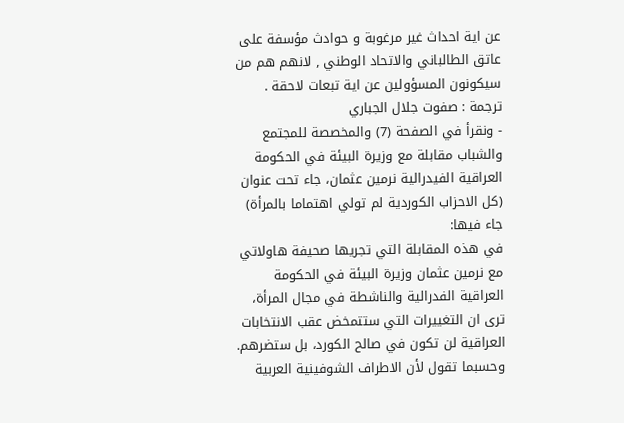عن اية احداث غير مرغوبة و حوادث مؤسفة على عاتق الطالباني والاتحاد الوطني , لانهم هم من سيكونون المسؤولين عن اية تبعات لاحقة .
ترجمة : صفوت جلال الجباري
- ونقرأ في الصفحة (7) والمخصصة للمجتمع والشباب مقابلة مع وزيرة البيئة في الحكومة العراقية الفيدرالية نرمين عثمان، جاء تحت عنوان (كل الاحزاب الكوردية لم تولي اهتماما بالمرأة) جاء فيها:
في هذه المقابلة التي تجريها صحيفة هاولاتي مع نرمين عثمان وزيرة البيئة في الحكومة العراقية الفدرالية والناشطة في مجال المرأة، ترى ان التغييرات التي ستتمخض عقب الانتخابات العراقية لن تكون في صالح الكورد، بل ستضرهم. وحسبما تقول لأن الاطراف الشوفينية العربية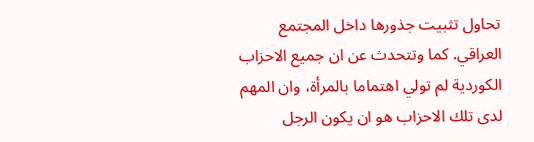تحاول تثبيت جذورها داخل المجتمع العراقي. كما وتتحدث عن ان جميع الاحزاب الكوردية لم تولي اهتماما بالمرأة، وان المهم لدى تلك الاحزاب هو ان يكون الرجل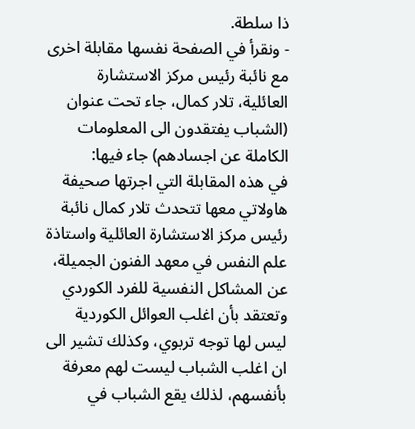ذا سلطة.
- ونقرأ في الصفحة نفسها مقابلة اخرى مع نائبة رئيس مركز الاستشارة العائلية، تلار كمال، جاء تحت عنوان (الشباب يفتقدون الى المعلومات الكاملة عن اجسادهم) جاء فيها:
في هذه المقابلة التي اجرتها صحيفة هاولاتي معها تتحدث تلار كمال نائبة رئيس مركز الاستشارة العائلية واستاذة علم النفس في معهد الفنون الجميلة، عن المشاكل النفسية للفرد الكوردي وتعتقد بأن اغلب العوائل الكوردية ليس لها توجه تربوي، وكذلك تشير الى ان اغلب الشباب ليست لهم معرفة بأنفسهم، لذلك يقع الشباب في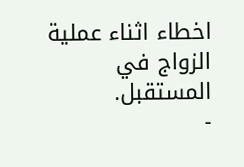اخطاء اثناء عملية الزواج في المستقبل.
-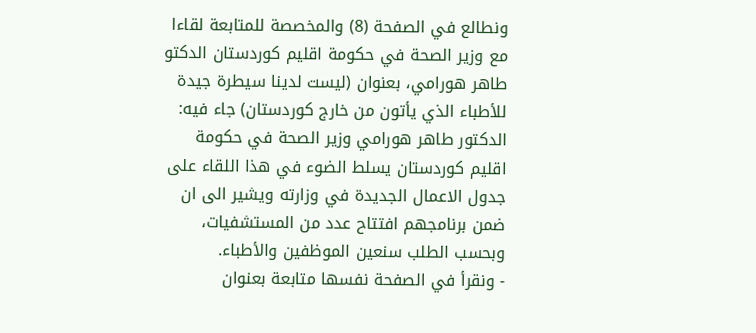ونطالع في الصفحة (8) والمخصصة للمتابعة لقاءا مع وزير الصحة في حكومة اقليم كوردستان الدكتو طاهر هورامي، بعنوان (ليست لدينا سيطرة جيدة للأطباء الذي يأتون من خارج كوردستان) جاء فيه:
الدكتور طاهر هورامي وزير الصحة في حكومة اقليم كوردستان يسلط الضوء في هذا اللقاء على جدول الاعمال الجديدة في وزارته ويشير الى ان ضمن برنامجهم افتتاح عدد من المستشفيات، وبحسب الطلب سنعين الموظفين والأطباء.
- ونقرأ في الصفحة نفسها متابعة بعنوان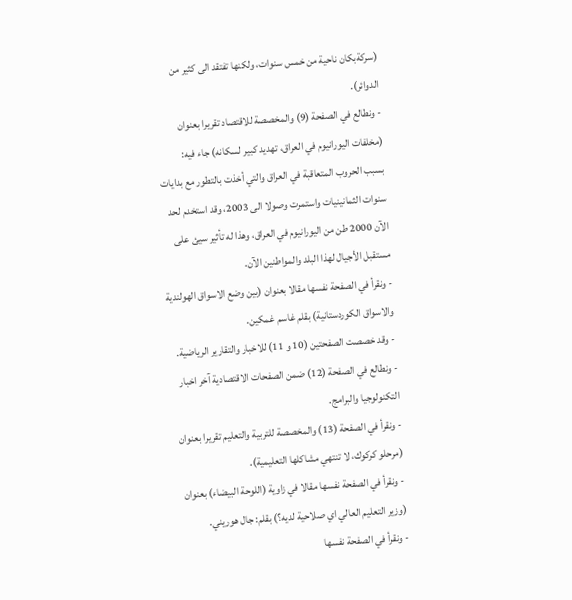(سركةبكان ناحية من خمس سنوات، ولكنها تفتقد الى كثير من الدوائر).
- ونطالع في الصفحة (9) والمخصصة للاقتصاد تقريرا بعنوان (مخلفات اليورانيوم في العراق، تهديد كبير لسكانه) جاء فيه:
بسبب الحروب المتعاقبة في العراق والتي أخذت بالتطور مع بدايات سنوات الثمانينيات واستمرت وصولا الى 2003، وقد استخدم لحد الآن 2000 طن من اليورانيوم في العراق، وهذا له تأثير سيئ على مستقبل الأجيال لهذا البلد والمواطنين الآن.
- ونقرأ في الصفحة نفسها مقالا بعنوان (بين وضع الاسواق الهولندية والاسواق الكوردستانية) بقلم غاسم غمكين.
- وقد خصصت الصفحتين (10 و 11) للاخبار والتقارير الرياضية.
- ونطالع في الصفحة (12) ضمن الصفحات الاقتصادية آخر اخبار التكنولوجيا والبرامج.
- ونقرأ في الصفحة (13) والمخصصة للتربية والتعليم تقريرا بعنوان (مرحلو كركوك، لا تنتهي مشاكلها التعليمية).
- ونقرأ في الصفحة نفسها مقالا في زاوية (اللوحة البيضاء) بعنوان (وزير التعليم العالي اي صلاحية لديه؟) بقلم: جال هوريني.
- ونقرأ في الصفحة نفسها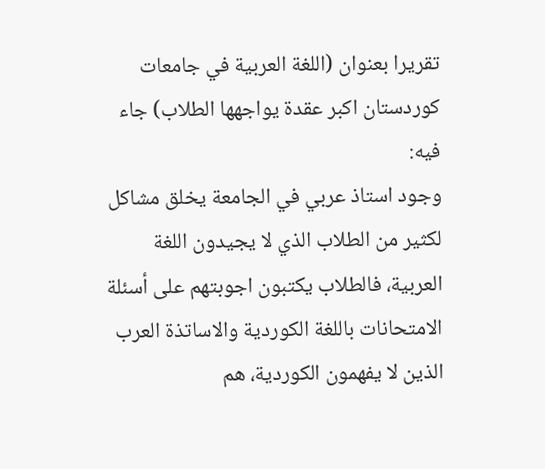تقريرا بعنوان (اللغة العربية في جامعات كوردستان اكبر عقدة يواجهها الطلاب) جاء فيه:
وجود استاذ عربي في الجامعة يخلق مشاكل لكثير من الطلاب الذي لا يجيدون اللغة العربية، فالطلاب يكتبون اجوبتهم على أسئلة الامتحانات باللغة الكوردية والاساتذة العرب الذين لا يفهمون الكوردية، هم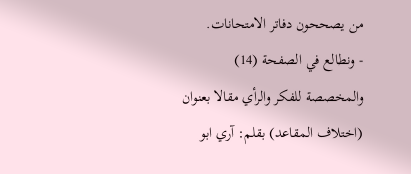من يصححون دفاتر الامتحانات.
- ونطالع في الصفحة (14) والمخصصة للفكر والرأي مقالا بعنوان (اختلاف المقاعد) بقلم: آري ابو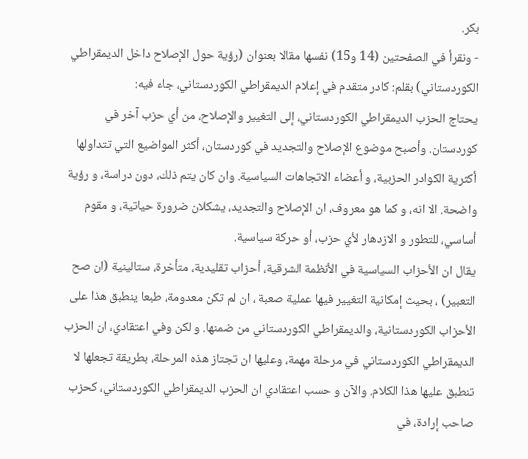بكر.
- ونقرأ في الصفحتين (14 و15) نفسها مقالا بعنوان (رؤية حول الإصلاح داخل الديمقراطي الكوردستاني) بقلم: كادر متقدم في إعلام الديمقراطي الكوردستاني، جاء فيه:
يحتاج الحزب الديمقراطي الكوردستاني، إلى التغيير والإصلاح، من أي حزب آخر في كوردستان. وأصبح موضوع الإصلاح والتجديد في كوردستان، أكثر المواضيع التي تتداولها أكثرية الكوادر الحزبية، و أعضاء الاتجاهات السياسية. وان كان يتم ذلك، دون دراسة، و رؤية واضحة. الا انه، و كما هو معروف، ان الإصلاح والتجديد، يشكلان ضرورة حياتية، و مقوم أساسي، للتطور و الازدهار لأي حزب، أو حركة سياسية.
يقال ان الأحزاب السياسية في الأنظمة الشرقية، أحزاب تقليدية، متأخرة، ستالينية (ان صح التعبير) ، بحيث إمكانية التغيير فيها عملية صعبة ، ان لم تكن معدومة، طبعا ينطبق هذا على الأحزاب الكوردستانية، والديمقراطي الكوردستاني من ضمنها. و لكن وفي اعتقادي، ان الحزب الديمقراطي الكوردستاني في مرحلة مهمة، وعليها ان تجتاز هذه المرحلة، بطريقة تجعلها لا تنطبق عليها هذا الكلام. والآن و حسب اعتقادي ان الحزب الديمقراطي الكوردستاني، كحزب صاحب إرادة، في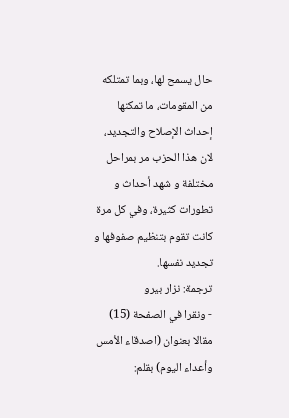حال يسمح لها، وبما تمتلكه من المقومات، ما تمكنها إحداث الإصلاح والتجديد، لان هذا الحزب مر بمراحل مختلفة و شهد أحداث و تطورات كثيرة، وفي كل مرة كانت تقوم بتنظيم صفوفها و تجديد نفسها.
ترجمة: نزار بيرو
- ونقرا في الصفحة (15) مقالا بعنوان (اصدقاء الأمس وأعداء اليوم) بقلم: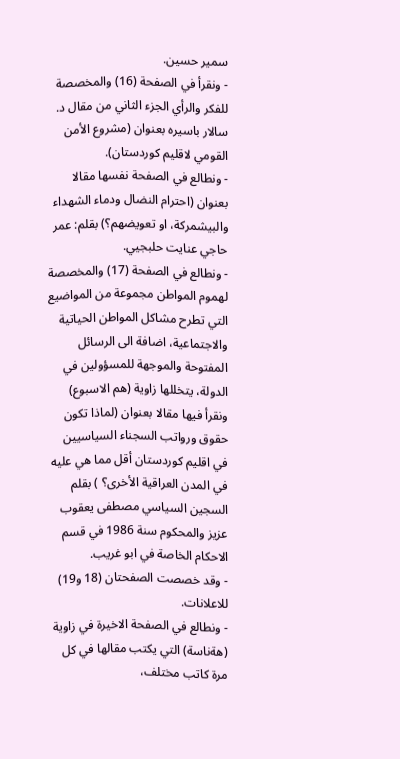سمير حسين.
- ونقرأ في الصفحة (16) والمخصصة للفكر والرأي الجزء الثاني من مقال د. سالار باسيره بعنوان (مشروع الأمن القومي لاقليم كوردستان).
- ونطالع في الصفحة نفسها مقالا بعنوان (احترام النضال ودماء الشهداء والبيشمركة، او تعويضهم؟) بقلم: عمر حاجي عنايت حلبجيي.
- ونطالع في الصفحة (17) والمخصصة لهموم المواطن مجموعة من المواضيع التي تطرح مشاكل المواطن الحياتية والاجتماعية، اضافة الى الرسائل المفتوحة والموجهة للمسؤولين في الدولة، يتخللها زاوية (هم الاسبوع) ونقرأ فيها مقالا بعنوان (لماذا تكون حقوق ورواتب السجناء السياسيين في اقليم كوردستان أقل مما هي عليه في المدن العراقية الأخرى؟ ) بقلم السجين السياسي مصطفى يعقوب عزيز والمحكوم سنة 1986 في قسم الاحكام الخاصة في ابو غريب.
- وقد خصصت الصفحتان (18 و19) للاعلانات.
- ونطالع في الصفحة الاخيرة في زاوية (هةناسة) التي يكتب مقالها في كل مرة كاتب مختلف،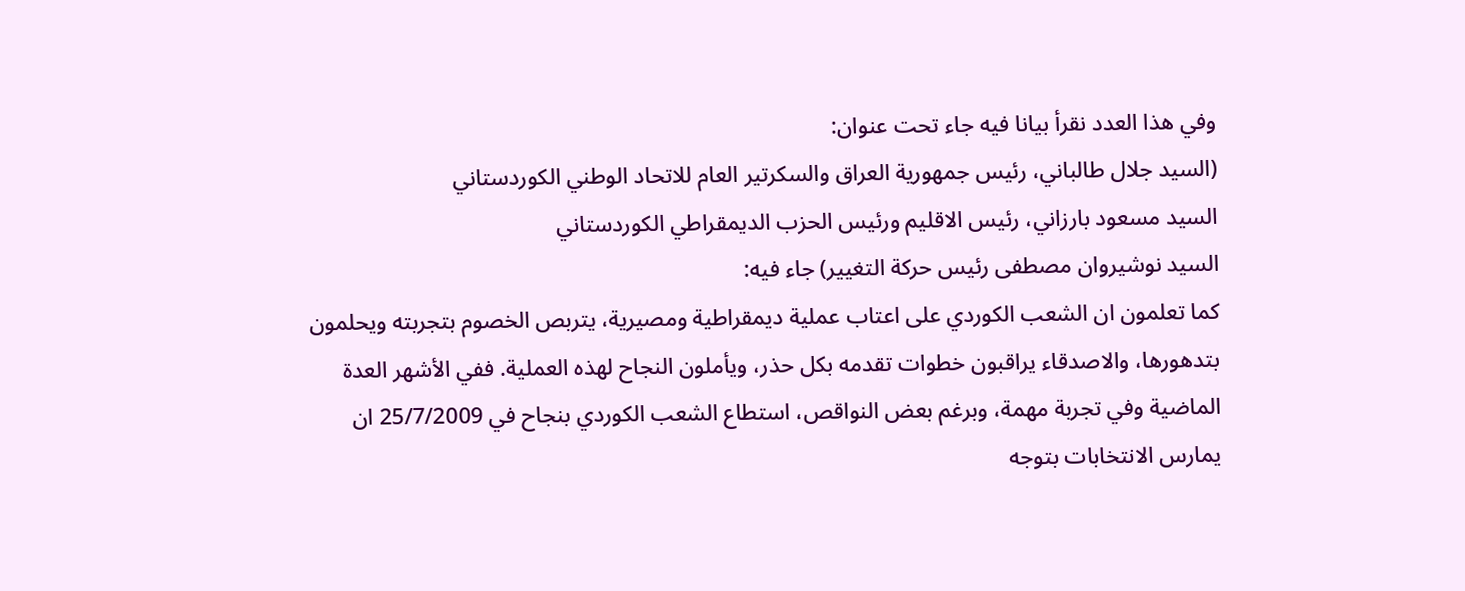وفي هذا العدد نقرأ بيانا فيه جاء تحت عنوان:
(السيد جلال طالباني، رئيس جمهورية العراق والسكرتير العام للاتحاد الوطني الكوردستاني
السيد مسعود بارزاني، رئيس الاقليم ورئيس الحزب الديمقراطي الكوردستاني
السيد نوشيروان مصطفى رئيس حركة التغيير) جاء فيه:
كما تعلمون ان الشعب الكوردي على اعتاب عملية ديمقراطية ومصيرية، يتربص الخصوم بتجربته ويحلمون بتدهورها، والاصدقاء يراقبون خطوات تقدمه بكل حذر، ويأملون النجاح لهذه العملية. ففي الأشهر العدة الماضية وفي تجربة مهمة، وبرغم بعض النواقص، استطاع الشعب الكوردي بنجاح في 25/7/2009 ان يمارس الانتخابات بتوجه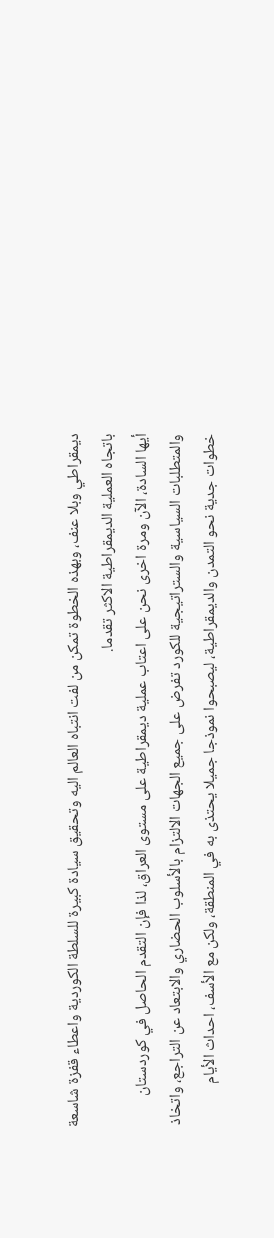ديمقراطي وبلا عنف، وبهذه الخطوة تمكن من لفت انتباه العالم اليه وتحقيق سيادة كبيرة للسلطة الكوردية واعطاء قفزة شاسعة باتجاه العملية الديمقراطية الاكثر تقدما.
أيها السادة، الآن ومرة اخرى نحن على اعتاب عملية ديمقراطية على مستوى العراق، لذا فإن التقدم الحاصل في كوردستان والمتطلبات السياسية والستراتيجية للكورد تفرض على جميع الجهات الالتزام بالأسلوب الحضاري والابتعاد عن التراجع، واتخاذ خطوات جدية نحو التمدن والديمقراطية، ليصبحوا نموذجا جميلا يحتذى به في المنطقة، ولكن مع الأسف، احداث الأيام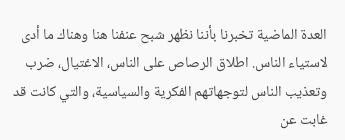العدة الماضية تخبرنا بأننا نظهر شبح عنفنا هنا وهناك ما أدى لاستياء الناس. اطلاق الرصاص على الناس، الاغتيال، ضرب وتعذيب الناس لتوجهاتهم الفكرية والسياسية، والتي كانت قد غابت عن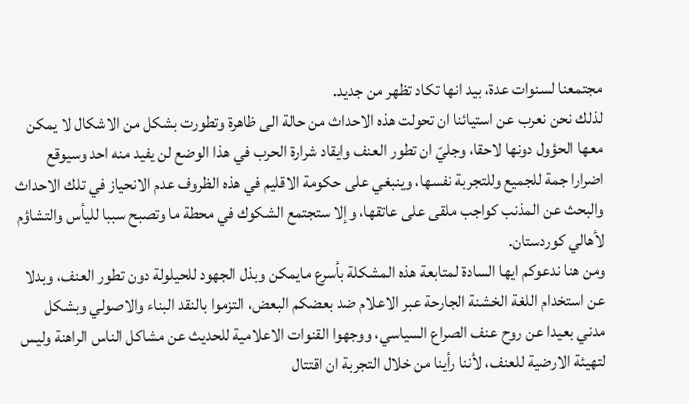مجتمعنا لسنوات عدة، بيد انها تكاد تظهر من جديد.
لذلك نحن نعرب عن استيائنا ان تحولت هذه الاحداث من حالة الى ظاهرة وتطورت بشكل من الاشكال لا يمكن معها الحؤول دونها لاحقا، وجليّ ان تطور العنف وايقاد شرارة الحرب في هذا الوضع لن يفيد منه احد وسيوقع اضرارا جمة للجميع وللتجربة نفسها، وينبغي على حكومة الاقليم في هذه الظروف عدم الانحياز في تلك الاحداث والبحث عن المذنب كواجب ملقى على عاتقها، وإلا ستجتمع الشكوك في محطة ما وتصبح سببا لليأس والتشاؤم لأهالي كوردستان.
ومن هنا ندعوكم ايها السادة لمتابعة هذه المشكلة بأسرع مايمكن وبذل الجهود للحيلولة دون تطور العنف، وبدلا عن استخدام اللغة الخشنة الجارحة عبر الاعلام ضد بعضكم البعض، التزموا بالنقد البناء والاصولي وبشكل مدني بعيدا عن روح عنف الصراع السياسي، ووجهوا القنوات الاعلامية للحديث عن مشاكل الناس الراهنة وليس لتهيئة الارضية للعنف، لأننا رأينا من خلال التجربة ان اقتتال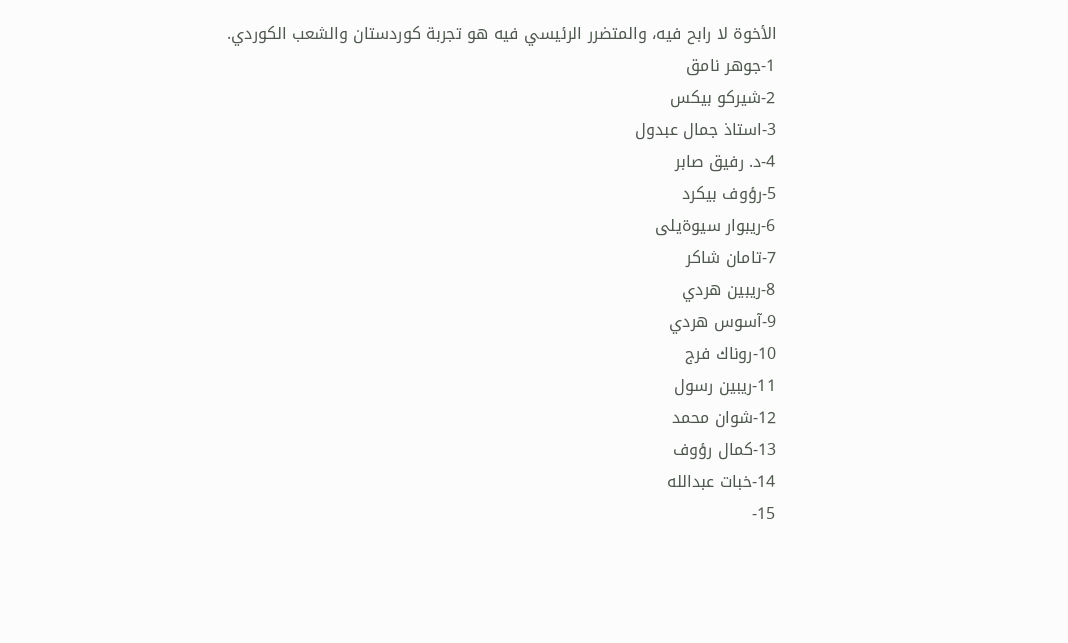الأخوة لا رابح فيه، والمتضرر الرئيسي فيه هو تجربة كوردستان والشعب الكوردي.
1-جوهر نامق
2-شيركو بيكس
3-استاذ جمال عبدول
4-د. رفيق صابر
5-رؤوف بيكرد
6-ريبوار سيوةيلى
7-تامان شاكر
8-ريبين هردي
9-آسوس هردي
10-روناك فرج
11-ريبين رسول
12-شوان محمد
13-كمال رؤوف
14-خبات عبدالله
15-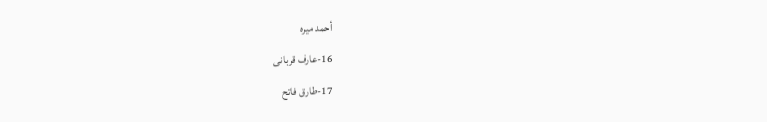أحمد ميره
16-عارف قربانى
17-طارق فاتح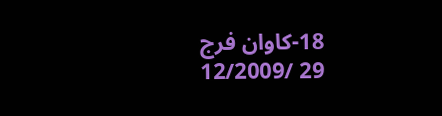18-كاوان فرج
29 /12/2009